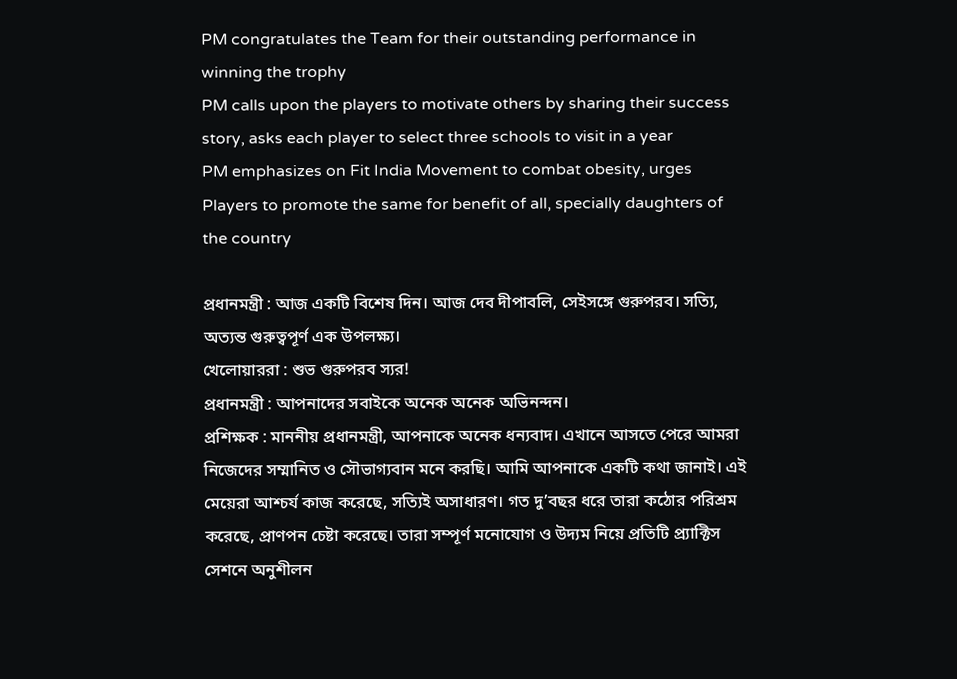PM congratulates the Team for their outstanding performance in winning the trophy
PM calls upon the players to motivate others by sharing their success story, asks each player to select three schools to visit in a year
PM emphasizes on Fit India Movement to combat obesity, urges Players to promote the same for benefit of all, specially daughters of the country

প্রধানমন্ত্রী : আজ একটি বিশেষ দিন। আজ দেব দীপাবলি, সেইসঙ্গে গুরুপরব। সত্যি, অত্যন্ত গুরুত্বপূর্ণ এক উপলক্ষ্য।
খেলোয়াররা : শুভ গুরুপরব স্যর!
প্রধানমন্ত্রী : আপনাদের সবাইকে অনেক অনেক অভিনন্দন।
প্রশিক্ষক : মাননীয় প্রধানমন্ত্রী, আপনাকে অনেক ধন্যবাদ। এখানে আসতে পেরে আমরা নিজেদের সম্মানিত ও সৌভাগ্যবান মনে করছি। আমি আপনাকে একটি কথা জানাই। এই মেয়েরা আশ্চর্য কাজ করেছে, সত্যিই অসাধারণ। গত দু’বছর ধরে তারা কঠোর পরিশ্রম করেছে, প্রাণপন চেষ্টা করেছে। তারা সম্পূর্ণ মনোযোগ ও উদ্যম নিয়ে প্রতিটি প্র্যাক্টিস সেশনে অনুশীলন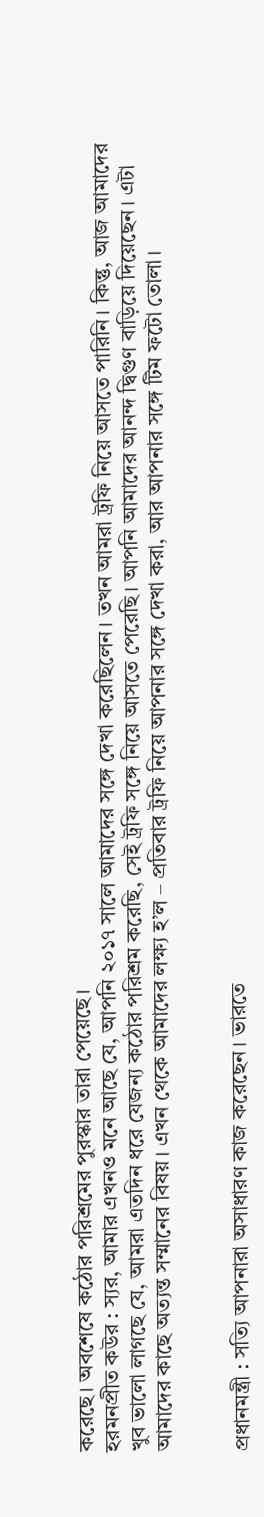করেছে। অবশেষে কঠোর পরিশ্রমের পুরস্কার তারা পেয়েছে।
হরমনপ্রীত কউর : স্যর, আমার এখনও মনে আছে যে, আপনি ২০১৭ সালে আমাদের সঙ্গে দেখা করেছিলেন। তখন আমরা ট্রফি নিয়ে আসতে পারিনি। কিন্তু, আজ আমাদের খুব ভালো লাগছে যে, আমরা এতদিন ধরে যেজন্য কঠোর পরিশ্রম করেছি, সেই ট্রফি সঙ্গে নিয়ে আসতে পেরেছি। আপনি আমাদের আনন্দ দ্বিগুণ বাড়িয়ে দিয়েছেন। এটা আমাদের কাছে অত্যন্ত সম্মানের বিষয়। এখন থেকে আমাদের লক্ষ্য হ’ল – প্রতিবার ট্রফি নিয়ে আপনার সঙ্গে দেখা করা, আর আপনার সঙ্গে টিম ফটো তোলা।


প্রধানমন্ত্রী : সত্যি আপনারা অসাধারণ কাজ করেছেন। ভারতে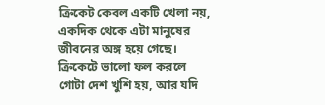ক্রিকেট কেবল একটি খেলা নয়, একদিক থেকে এটা মানুষের জীবনের অঙ্গ হয়ে গেছে। ক্রিকেটে ভালো ফল করলে গোটা দেশ খুশি হয়, আর যদি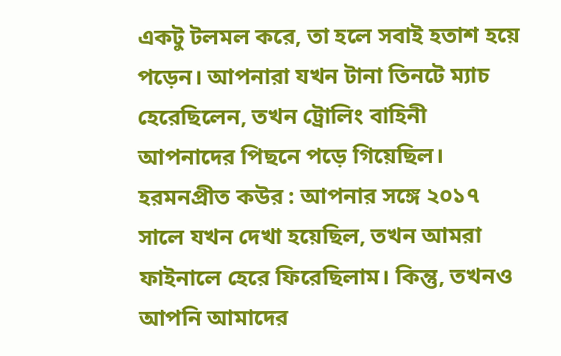একটু টলমল করে, তা হলে সবাই হতাশ হয়ে পড়েন। আপনারা যখন টানা তিনটে ম্যাচ হেরেছিলেন, তখন ট্রোলিং বাহিনী আপনাদের পিছনে পড়ে গিয়েছিল।
হরমনপ্রীত কউর : আপনার সঙ্গে ২০১৭ সালে যখন দেখা হয়েছিল, তখন আমরা ফাইনালে হেরে ফিরেছিলাম। কিন্তু, তখনও আপনি আমাদের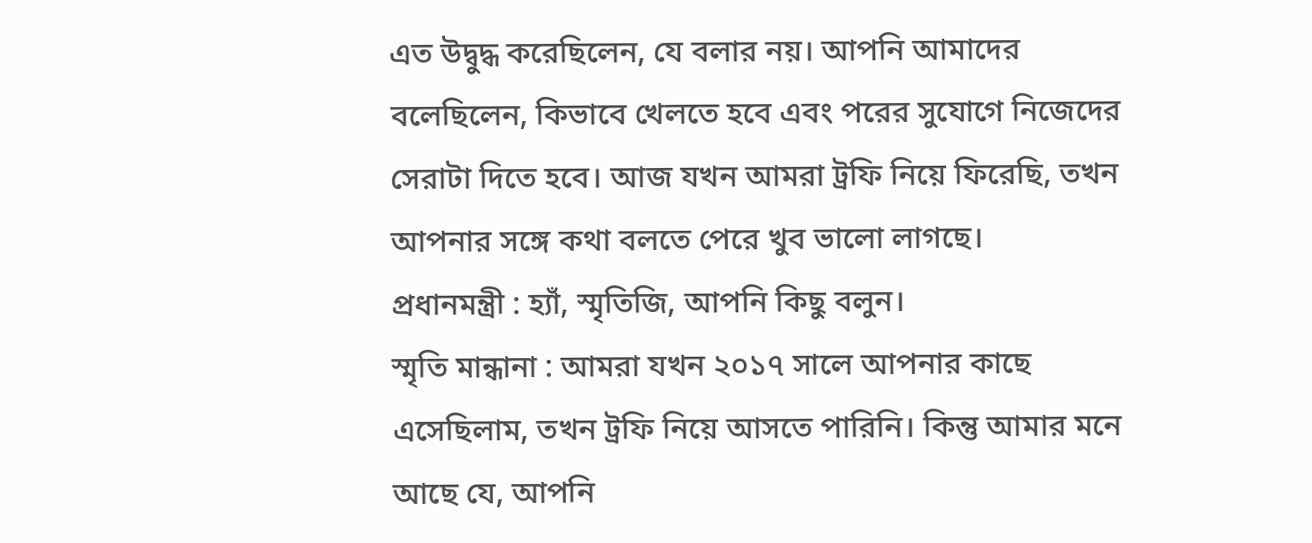এত উদ্বুদ্ধ করেছিলেন, যে বলার নয়। আপনি আমাদের বলেছিলেন, কিভাবে খেলতে হবে এবং পরের সুযোগে নিজেদের সেরাটা দিতে হবে। আজ যখন আমরা ট্রফি নিয়ে ফিরেছি, তখন আপনার সঙ্গে কথা বলতে পেরে খুব ভালো লাগছে।
প্রধানমন্ত্রী : হ্যাঁ, স্মৃতিজি, আপনি কিছু বলুন।
স্মৃতি মান্ধানা : আমরা যখন ২০১৭ সালে আপনার কাছে এসেছিলাম, তখন ট্রফি নিয়ে আসতে পারিনি। কিন্তু আমার মনে আছে যে, আপনি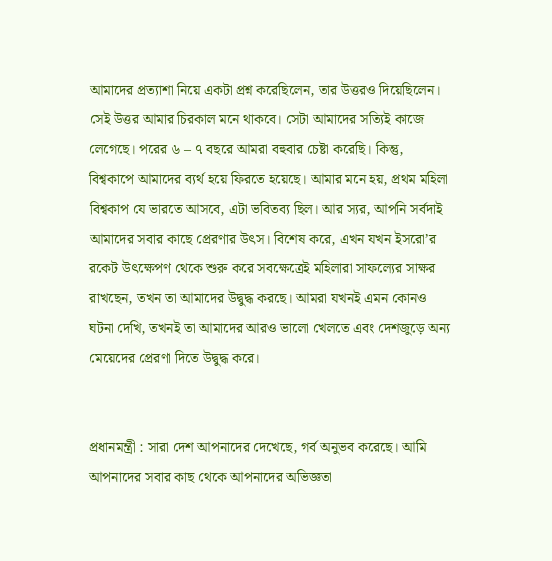আমাদের প্রত্যাশা নিয়ে একটা প্রশ্ন করেছিলেন, তার উত্তরও দিয়েছিলেন। সেই উত্তর আমার চিরকাল মনে থাকবে। সেটা আমাদের সত্যিই কাজে লেগেছে। পরের ৬ – ৭ বছরে আমরা বহুবার চেষ্টা করেছি। কিন্তু, বিশ্বকাপে আমাদের ব্যর্থ হয়ে ফিরতে হয়েছে। আমার মনে হয়, প্রথম মহিলা বিশ্বকাপ যে ভারতে আসবে, এটা ভবিতব্য ছিল। আর স্যর, আপনি সর্বদাই আমাদের সবার কাছে প্রেরণার উৎস। বিশেষ করে, এখন যখন ইসরো’র রকেট উৎক্ষেপণ থেকে শুরু করে সবক্ষেত্রেই মহিলারা সাফল্যের সাক্ষর রাখছেন, তখন তা আমাদের উদ্বুদ্ধ করছে। আমরা যখনই এমন কোনও ঘটনা দেখি, তখনই তা আমাদের আরও ভালো খেলতে এবং দেশজুড়ে অন্য মেয়েদের প্রেরণা দিতে উদ্বুদ্ধ করে।


প্রধানমন্ত্রী : সারা দেশ আপনাদের দেখেছে, গর্ব অনুভব করেছে। আমি আপনাদের সবার কাছ থেকে আপনাদের অভিজ্ঞতা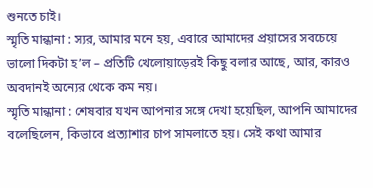শুনতে চাই।
স্মৃতি মান্ধানা : স্যর, আমার মনে হয়, এবারে আমাদের প্রয়াসের সবচেয়ে ভালো দিকটা হ’ল – প্রতিটি খেলোয়াড়েরই কিছু বলার আছে, আর, কারও অবদানই অন্যের থেকে কম নয়।
স্মৃতি মান্ধানা : শেষবার যখন আপনার সঙ্গে দেখা হয়েছিল, আপনি আমাদের বলেছিলেন, কিভাবে প্রত্যাশার চাপ সামলাতে হয়। সেই কথা আমার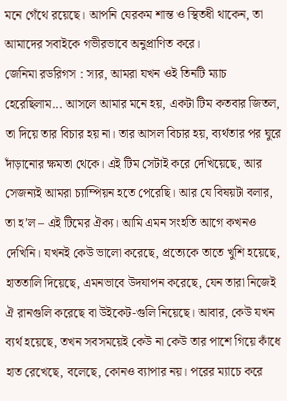মনে গেঁথে রয়েছে। আপনি যেরকম শান্ত ও স্থিতধী থাকেন, তা আমাদের সবাইকে গভীরভাবে অনুপ্রাণিত করে।
জেনিমা রডরিগস : স্যর, আমরা যখন ওই তিনটি ম্যাচ হেরেছিলাম... আসলে আমার মনে হয়, একটা টিম কতবার জিতল, তা দিয়ে তার বিচার হয় না। তার আসল বিচার হয়, ব্যর্থতার পর ঘুরে দাঁড়ানোর ক্ষমতা থেকে। এই টিম সেটাই করে দেখিয়েছে, আর সেজন্যই আমরা চ্যাম্পিয়ন হতে পেরেছি। আর যে বিষয়টা বলার, তা হ’ল – এই টিমের ঐক্য। আমি এমন সংহতি আগে কখনও দেখিনি। যখনই কেউ ভালো করেছে, প্রত্যেকে তাতে খুশি হয়েছে, হাততালি দিয়েছে, এমনভাবে উদযাপন করেছে, যেন তারা নিজেই ঐ রানগুলি করেছে বা উইকেট-গুলি নিয়েছে। আবার, কেউ যখন ব্যর্থ হয়েছে, তখন সবসময়েই কেউ না কেউ তার পাশে গিয়ে কাঁধে হাত রেখেছে, বলেছে, কোনও ব্যাপার নয়। পরের ম্যাচে করে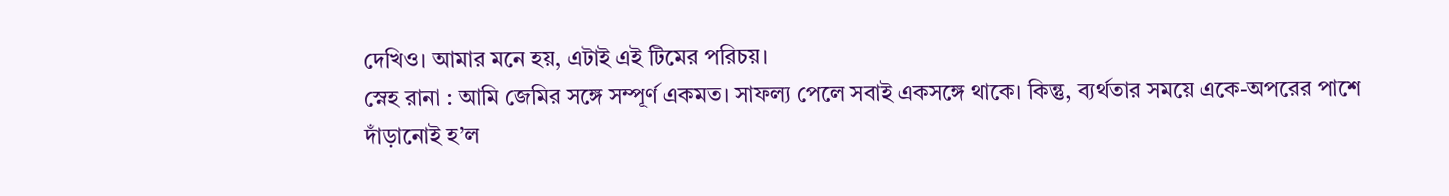দেখিও। আমার মনে হয়, এটাই এই টিমের পরিচয়।
স্নেহ রানা : আমি জেমির সঙ্গে সম্পূর্ণ একমত। সাফল্য পেলে সবাই একসঙ্গে থাকে। কিন্তু, ব্যর্থতার সময়ে একে-অপরের পাশে দাঁড়ানোই হ’ল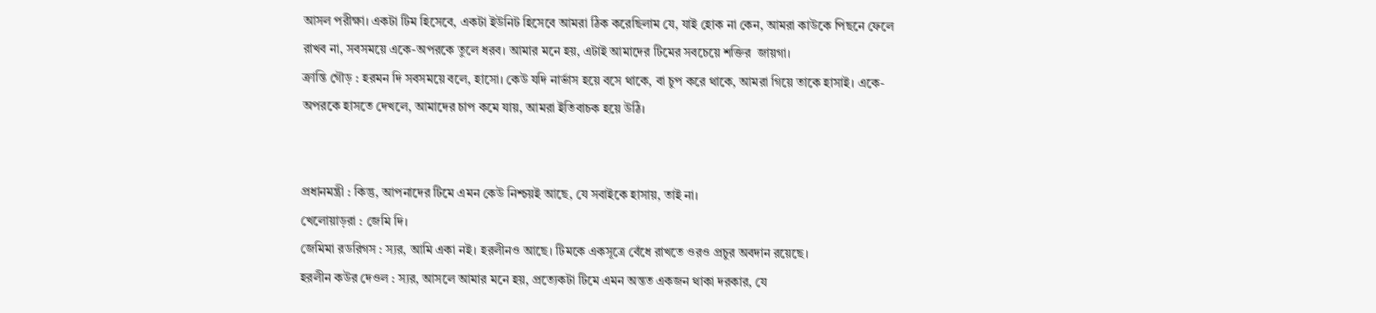আসল পরীক্ষা। একটা টিম হিসেবে, একটা ইউনিট হিসেবে আমরা ঠিক করেছিলাম যে, যাই হোক না কেন, আমরা কাউকে পিছনে ফেলে রাখব না, সবসময়ে একে-অপরকে তুলে ধরব। আমার মনে হয়, এটাই আমাদের টিমের সবচেয়ে শক্তির  জায়গা।
ক্রান্তি গৌড় : হরমন দি সবসময়ে বলে, হাসো। কেউ যদি নার্ভাস হয়ে বসে থাকে, বা চুপ করে থাকে, আমরা গিয়ে তাকে হাসাই। একে-অপরকে হাসতে দেখলে, আমাদের চাপ কমে যায়, আমরা ইতিবাচক হয়ে উঠি।


প্রধানমন্ত্রী : কিন্তু, আপনাদের টিমে এমন কেউ নিশ্চয়ই আছে, যে সবাইকে হাসায়, তাই না।
খেলোয়াড়রা : জেমি দি।
জেমিমা রডরিগস : স্যর, আমি একা নই। হরলীনও আছে। টিমকে একসূত্রে বেঁধে রাখতে ওরও প্রচুর অবদান রয়েছে।
হরলীন কউর দেওল : স্যর, আসলে আমার মনে হয়, প্রত্যেকটা টিমে এমন অন্তত একজন থাকা দরকার, যে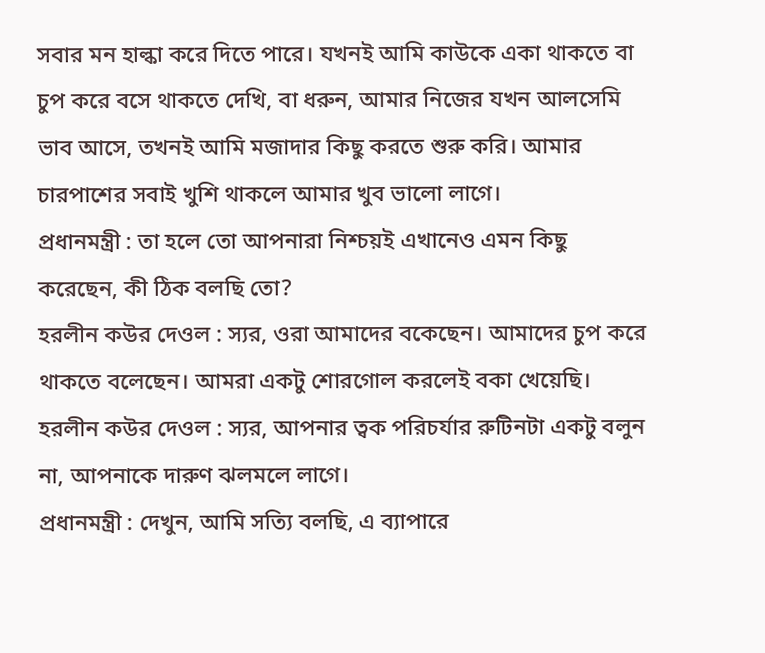সবার মন হাল্কা করে দিতে পারে। যখনই আমি কাউকে একা থাকতে বা চুপ করে বসে থাকতে দেখি, বা ধরুন, আমার নিজের যখন আলসেমি ভাব আসে, তখনই আমি মজাদার কিছু করতে শুরু করি। আমার চারপাশের সবাই খুশি থাকলে আমার খুব ভালো লাগে।
প্রধানমন্ত্রী : তা হলে তো আপনারা নিশ্চয়ই এখানেও এমন কিছু করেছেন, কী ঠিক বলছি তো?
হরলীন কউর দেওল : স্যর, ওরা আমাদের বকেছেন। আমাদের চুপ করে থাকতে বলেছেন। আমরা একটু শোরগোল করলেই বকা খেয়েছি।
হরলীন কউর দেওল : স্যর, আপনার ত্বক পরিচর্যার রুটিনটা একটু বলুন না, আপনাকে দারুণ ঝলমলে লাগে।
প্রধানমন্ত্রী : দেখুন, আমি সত্যি বলছি, এ ব্যাপারে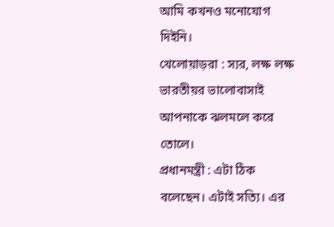আমি কখনও মনোযোগ দিইনি।
খেলোয়াড়রা : স্যর, লক্ষ লক্ষ ভারতীয়র ভালোবাসাই আপনাকে ঝলমলে করে তোলে।
প্রধানমন্ত্রী : এটা ঠিক বলেছেন। এটাই সত্যি। এর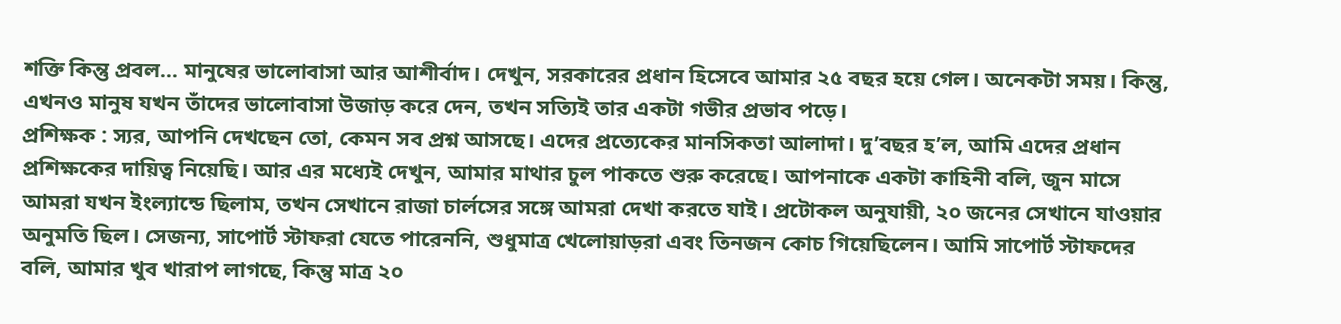শক্তি কিন্তু প্রবল... মানুষের ভালোবাসা আর আশীর্বাদ। দেখুন, সরকারের প্রধান হিসেবে আমার ২৫ বছর হয়ে গেল। অনেকটা সময়। কিন্তু, এখনও মানুষ যখন তাঁদের ভালোবাসা উজাড় করে দেন, তখন সত্যিই তার একটা গভীর প্রভাব পড়ে।
প্রশিক্ষক : স্যর, আপনি দেখছেন তো, কেমন সব প্রশ্ন আসছে। এদের প্রত্যেকের মানসিকতা আলাদা। দু’বছর হ’ল, আমি এদের প্রধান প্রশিক্ষকের দায়িত্ব নিয়েছি। আর এর মধ্যেই দেখুন, আমার মাথার চুল পাকতে শুরু করেছে। আপনাকে একটা কাহিনী বলি, জুন মাসে আমরা যখন ইংল্যান্ডে ছিলাম, তখন সেখানে রাজা চার্লসের সঙ্গে আমরা দেখা করতে যাই। প্রটোকল অনুযায়ী, ২০ জনের সেখানে যাওয়ার অনুমতি ছিল। সেজন্য, সাপোর্ট স্টাফরা যেতে পারেননি, শুধুমাত্র খেলোয়াড়রা এবং তিনজন কোচ গিয়েছিলেন। আমি সাপোর্ট স্টাফদের বলি, আমার খুব খারাপ লাগছে, কিন্তু মাত্র ২০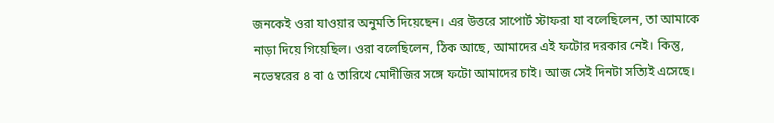জনকেই ওরা যাওয়ার অনুমতি দিয়েছেন। এর উত্তরে সাপোর্ট স্টাফরা যা বলেছিলেন, তা আমাকে নাড়া দিয়ে গিয়েছিল। ওরা বলেছিলেন, ঠিক আছে, আমাদের এই ফটোর দরকার নেই। কিন্তু, নভেম্বরের ৪ বা ৫ তারিখে মোদীজির সঙ্গে ফটো আমাদের চাই। আজ সেই দিনটা সত্যিই এসেছে।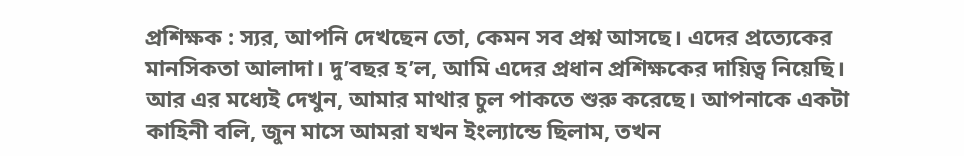প্রশিক্ষক : স্যর, আপনি দেখছেন তো, কেমন সব প্রশ্ন আসছে। এদের প্রত্যেকের মানসিকতা আলাদা। দু’বছর হ’ল, আমি এদের প্রধান প্রশিক্ষকের দায়িত্ব নিয়েছি। আর এর মধ্যেই দেখুন, আমার মাথার চুল পাকতে শুরু করেছে। আপনাকে একটা কাহিনী বলি, জুন মাসে আমরা যখন ইংল্যান্ডে ছিলাম, তখন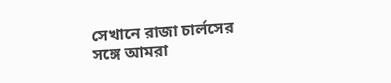সেখানে রাজা চার্লসের সঙ্গে আমরা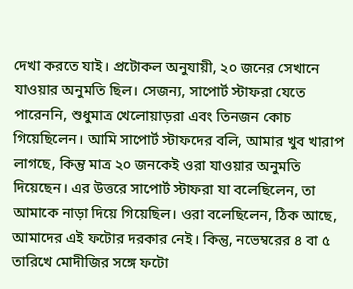দেখা করতে যাই। প্রটোকল অনুযায়ী, ২০ জনের সেখানে যাওয়ার অনুমতি ছিল। সেজন্য, সাপোর্ট স্টাফরা যেতে পারেননি, শুধুমাত্র খেলোয়াড়রা এবং তিনজন কোচ গিয়েছিলেন। আমি সাপোর্ট স্টাফদের বলি, আমার খুব খারাপ লাগছে, কিন্তু মাত্র ২০ জনকেই ওরা যাওয়ার অনুমতি দিয়েছেন। এর উত্তরে সাপোর্ট স্টাফরা যা বলেছিলেন, তা আমাকে নাড়া দিয়ে গিয়েছিল। ওরা বলেছিলেন, ঠিক আছে, আমাদের এই ফটোর দরকার নেই। কিন্তু, নভেম্বরের ৪ বা ৫ তারিখে মোদীজির সঙ্গে ফটো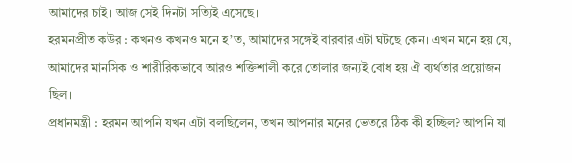আমাদের চাই। আজ সেই দিনটা সত্যিই এসেছে।
হরমনপ্রীত কউর : কখনও কখনও মনে হ’ত, আমাদের সঙ্গেই বারবার এটা ঘটছে কেন। এখন মনে হয় যে, আমাদের মানসিক ও শারীরিকভাবে আরও শক্তিশালী করে তোলার জন্যই বোধ হয় ঐ ব্যর্থতার প্রয়োজন ছিল।
প্রধানমন্ত্রী : হরমন আপনি যখন এটা বলছিলেন, তখন আপনার মনের ভেতরে ঠিক কী হচ্ছিল? আপনি যা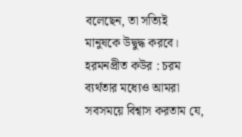বলেছেন, তা সত্যিই মানুষকে উদ্বুদ্ধ করবে।
হরমনপ্রীত কউর : চরম ব্যর্থতার মধ্যেও আমরা সবসময়ে বিশ্বাস করতাম যে,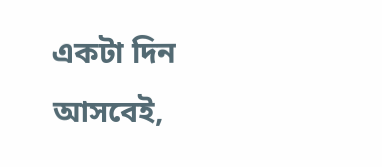একটা দিন আসবেই,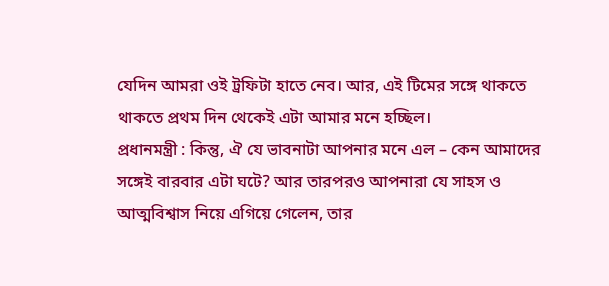যেদিন আমরা ওই ট্রফিটা হাতে নেব। আর, এই টিমের সঙ্গে থাকতে থাকতে প্রথম দিন থেকেই এটা আমার মনে হচ্ছিল।
প্রধানমন্ত্রী : কিন্তু, ঐ যে ভাবনাটা আপনার মনে এল – কেন আমাদের সঙ্গেই বারবার এটা ঘটে? আর তারপরও আপনারা যে সাহস ও আত্মবিশ্বাস নিয়ে এগিয়ে গেলেন, তার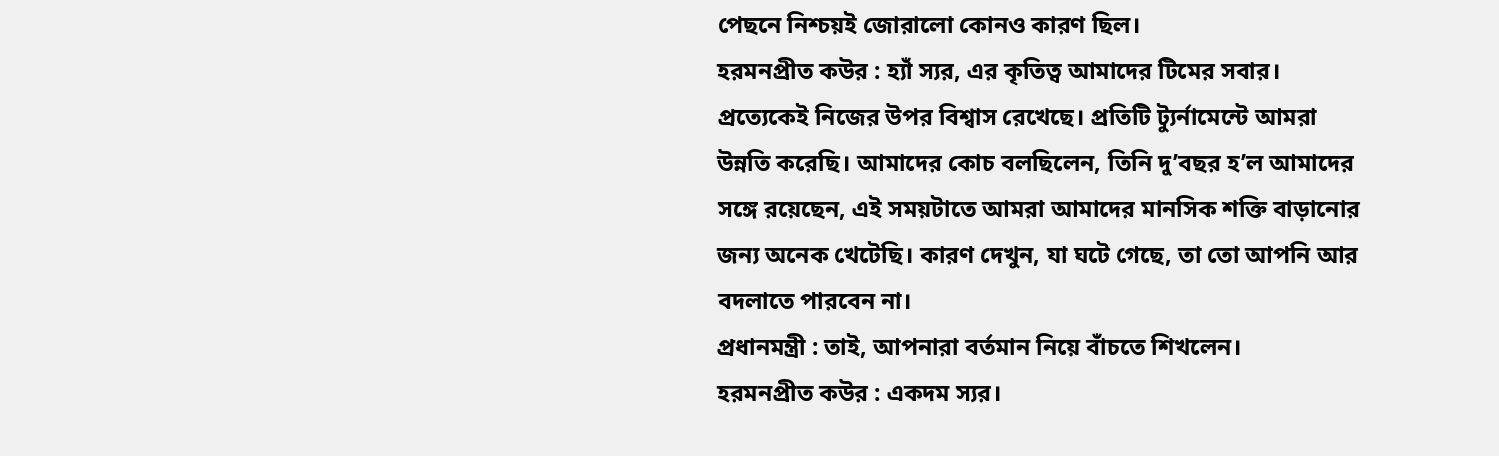পেছনে নিশ্চয়ই জোরালো কোনও কারণ ছিল।
হরমনপ্রীত কউর : হ্যাঁ স্যর, এর কৃতিত্ব আমাদের টিমের সবার। প্রত্যেকেই নিজের উপর বিশ্বাস রেখেছে। প্রতিটি ট্যুর্নামেন্টে আমরা উন্নতি করেছি। আমাদের কোচ বলছিলেন, তিনি দু’বছর হ’ল আমাদের সঙ্গে রয়েছেন, এই সময়টাতে আমরা আমাদের মানসিক শক্তি বাড়ানোর জন্য অনেক খেটেছি। কারণ দেখুন, যা ঘটে গেছে, তা তো আপনি আর বদলাতে পারবেন না।
প্রধানমন্ত্রী : তাই, আপনারা বর্তমান নিয়ে বাঁচতে শিখলেন।
হরমনপ্রীত কউর : একদম স্যর।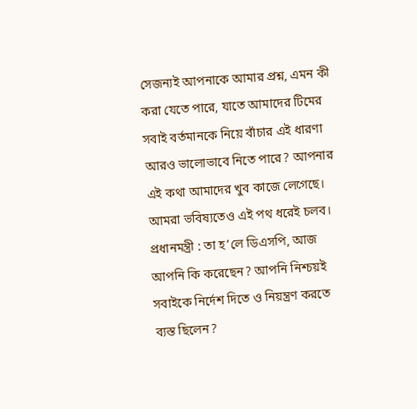সেজন্যই আপনাকে আমার প্রশ্ন, এমন কী করা যেতে পারে, যাতে আমাদের টিমের সবাই বর্তমানকে নিয়ে বাঁচার এই ধারণা আরও ভালোভাবে নিতে পারে? আপনার এই কথা আমাদের খুব কাজে লেগেছে। আমরা ভবিষ্যতেও এই পথ ধরেই চলব।
প্রধানমন্ত্রী : তা হ’লে ডিএসপি, আজ আপনি কি করেছেন? আপনি নিশ্চয়ই সবাইকে নির্দেশ দিতে ও নিয়ন্ত্রণ করতে ব্যস্ত ছিলেন?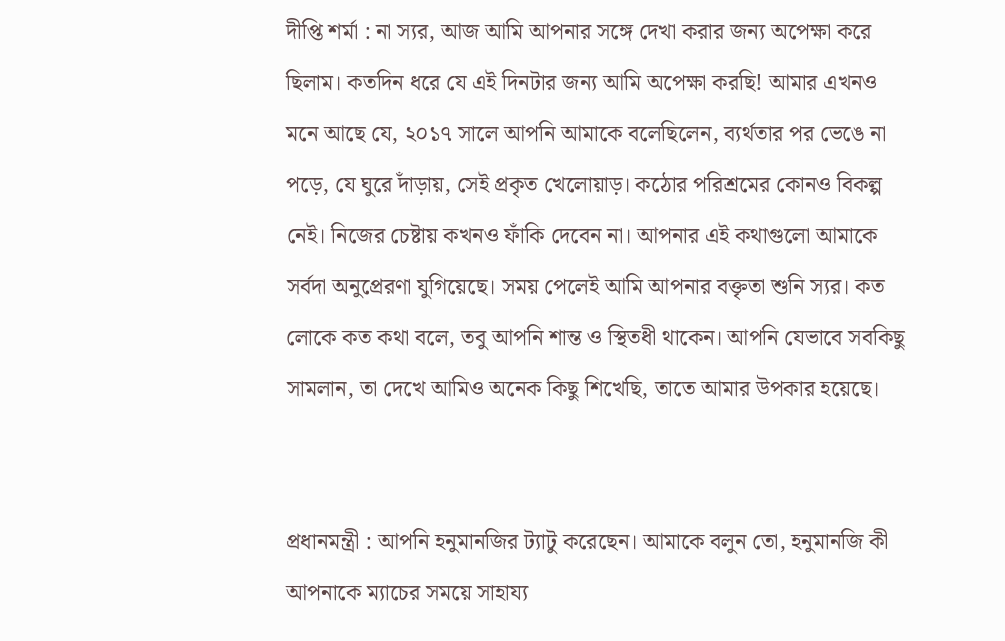দীপ্তি শর্মা : না স্যর, আজ আমি আপনার সঙ্গে দেখা করার জন্য অপেক্ষা করে ছিলাম। কতদিন ধরে যে এই দিনটার জন্য আমি অপেক্ষা করছি! আমার এখনও মনে আছে যে, ২০১৭ সালে আপনি আমাকে বলেছিলেন, ব্যর্থতার পর ভেঙে না পড়ে, যে ঘুরে দাঁড়ায়, সেই প্রকৃত খেলোয়াড়। কঠোর পরিশ্রমের কোনও বিকল্প নেই। নিজের চেষ্টায় কখনও ফাঁকি দেবেন না। আপনার এই কথাগুলো আমাকে সর্বদা অনুপ্রেরণা যুগিয়েছে। সময় পেলেই আমি আপনার বক্তৃতা শুনি স্যর। কত লোকে কত কথা বলে, তবু আপনি শান্ত ও স্থিতধী থাকেন। আপনি যেভাবে সবকিছু সামলান, তা দেখে আমিও অনেক কিছু শিখেছি, তাতে আমার উপকার হয়েছে।


প্রধানমন্ত্রী : আপনি হনুমানজির ট্যাটু করেছেন। আমাকে বলুন তো, হনুমানজি কী আপনাকে ম্যাচের সময়ে সাহায্য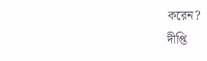করেন?
দীপ্তি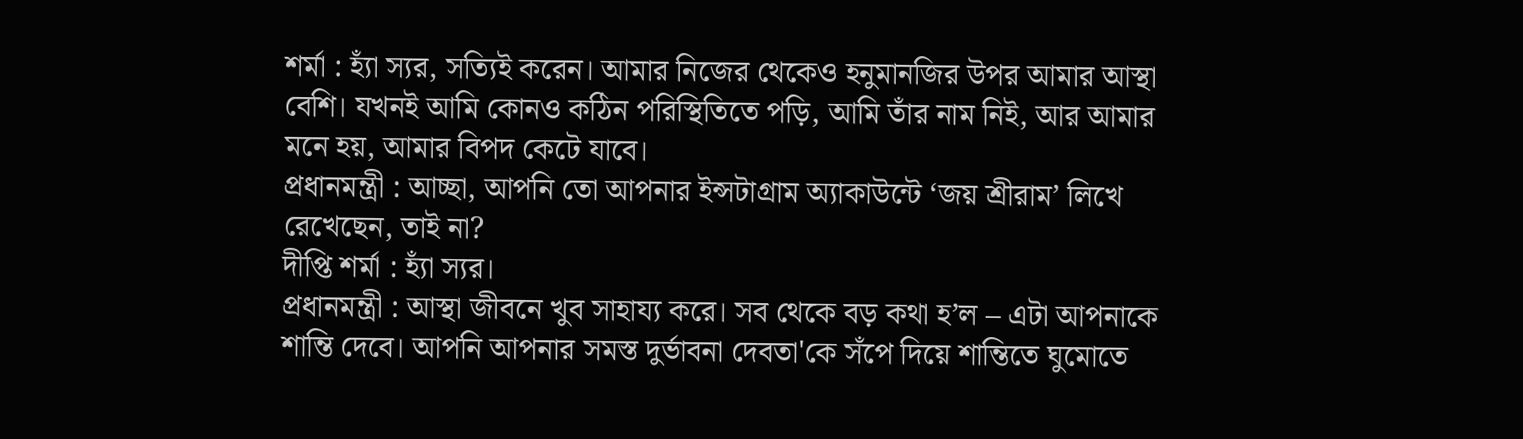শর্মা : হ্যাঁ স্যর, সত্যিই করেন। আমার নিজের থেকেও হনুমানজির উপর আমার আস্থা বেশি। যখনই আমি কোনও কঠিন পরিস্থিতিতে পড়ি, আমি তাঁর নাম নিই, আর আমার মনে হয়, আমার বিপদ কেটে যাবে।
প্রধানমন্ত্রী : আচ্ছা, আপনি তো আপনার ইন্সটাগ্রাম অ্যাকাউন্টে ‘জয় শ্রীরাম’ লিখে রেখেছেন, তাই না?
দীপ্তি শর্মা : হ্যাঁ স্যর।
প্রধানমন্ত্রী : আস্থা জীবনে খুব সাহায্য করে। সব থেকে বড় কথা হ’ল – এটা আপনাকে শান্তি দেবে। আপনি আপনার সমস্ত দুর্ভাবনা দেবতা'কে সঁপে দিয়ে শান্তিতে ঘুমোতে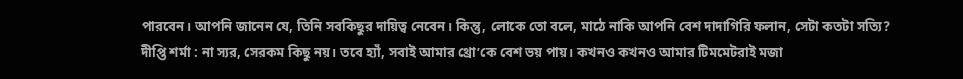পারবেন। আপনি জানেন যে, তিনি সবকিছুর দায়িত্ব নেবেন। কিন্তু, লোকে তো বলে, মাঠে নাকি আপনি বেশ দাদাগিরি ফলান, সেটা কতটা সত্যি?
দীপ্তি শর্মা : না স্যর, সেরকম কিছু নয়। তবে হ্যাঁ, সবাই আমার থ্রো’কে বেশ ভয় পায়। কখনও কখনও আমার টিমমেটরাই মজা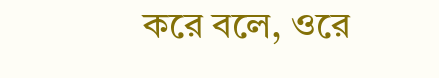করে বলে, ওরে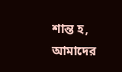শান্ত হ, আমাদের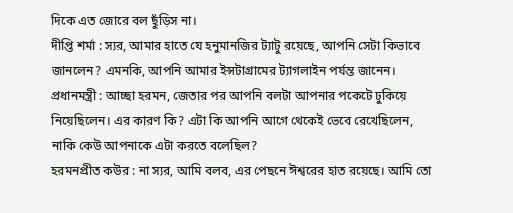দিকে এত জোরে বল ছুঁড়িস না।
দীপ্তি শর্মা : স্যর, আমার হাতে যে হনুমানজির ট্যাটু রয়েছে, আপনি সেটা কিভাবে জানলেন? এমনকি, আপনি আমার ইন্সটাগ্রামের ট্যাগলাইন পর্যন্ত জানেন।
প্রধানমন্ত্রী : আচ্ছা হরমন, জেতার পর আপনি বলটা আপনার পকেটে ঢুকিয়ে নিয়েছিলেন। এর কারণ কি? এটা কি আপনি আগে থেকেই ভেবে রেখেছিলেন, নাকি কেউ আপনাকে এটা করতে বলেছিল?
হরমনপ্রীত কউর : না স্যর, আমি বলব, এর পেছনে ঈশ্বরের হাত রয়েছে। আমি তো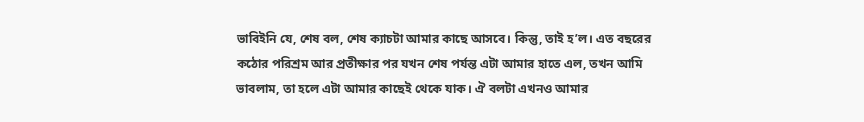ভাবিইনি যে, শেষ বল, শেষ ক্যাচটা আমার কাছে আসবে। কিন্তু, তাই হ’ল। এত বছরের কঠোর পরিশ্রম আর প্রতীক্ষার পর যখন শেষ পর্যন্ত এটা আমার হাতে এল, তখন আমি ভাবলাম, তা হলে এটা আমার কাছেই থেকে যাক। ঐ বলটা এখনও আমার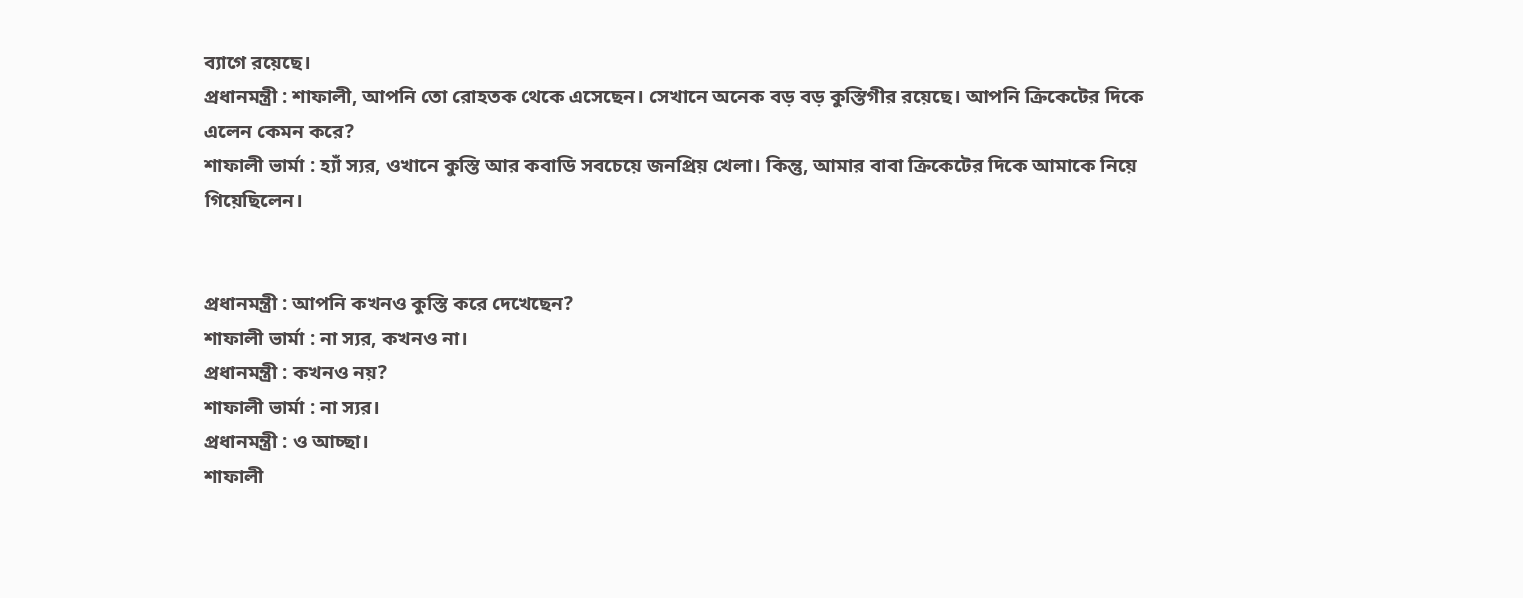ব্যাগে রয়েছে।
প্রধানমন্ত্রী : শাফালী, আপনি তো রোহতক থেকে এসেছেন। সেখানে অনেক বড় বড় কুস্তিগীর রয়েছে। আপনি ক্রিকেটের দিকে এলেন কেমন করে?
শাফালী ভার্মা : হ্যাঁ স্যর, ওখানে কুস্তি আর কবাডি সবচেয়ে জনপ্রিয় খেলা। কিন্তু, আমার বাবা ক্রিকেটের দিকে আমাকে নিয়ে গিয়েছিলেন।


প্রধানমন্ত্রী : আপনি কখনও কুস্তি করে দেখেছেন?
শাফালী ভার্মা : না স্যর, কখনও না।
প্রধানমন্ত্রী : কখনও নয়?
শাফালী ভার্মা : না স্যর।
প্রধানমন্ত্রী : ও আচ্ছা।
শাফালী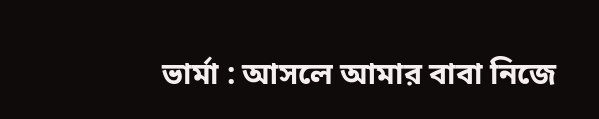ভার্মা : আসলে আমার বাবা নিজে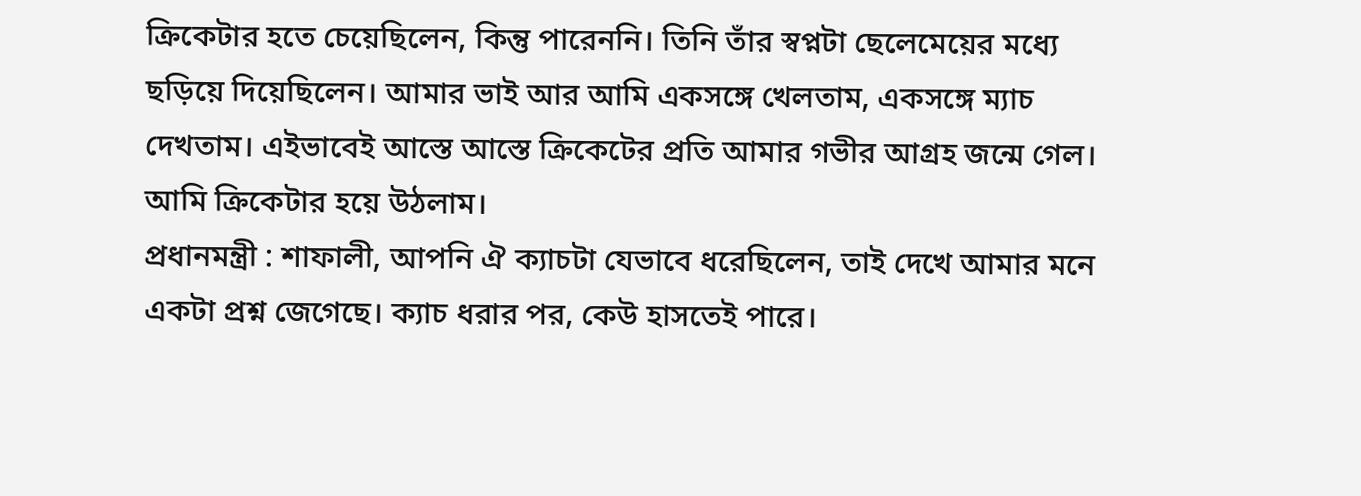ক্রিকেটার হতে চেয়েছিলেন, কিন্তু পারেননি। তিনি তাঁর স্বপ্নটা ছেলেমেয়ের মধ্যে ছড়িয়ে দিয়েছিলেন। আমার ভাই আর আমি একসঙ্গে খেলতাম, একসঙ্গে ম্যাচ দেখতাম। এইভাবেই আস্তে আস্তে ক্রিকেটের প্রতি আমার গভীর আগ্রহ জন্মে গেল। আমি ক্রিকেটার হয়ে উঠলাম।
প্রধানমন্ত্রী : শাফালী, আপনি ঐ ক্যাচটা যেভাবে ধরেছিলেন, তাই দেখে আমার মনে একটা প্রশ্ন জেগেছে। ক্যাচ ধরার পর, কেউ হাসতেই পারে।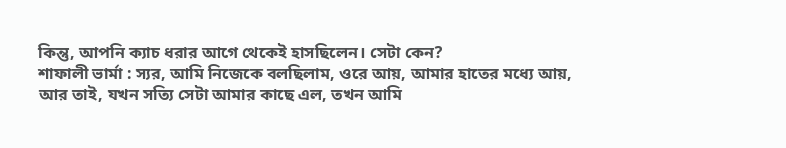কিন্তু, আপনি ক্যাচ ধরার আগে থেকেই হাসছিলেন। সেটা কেন?
শাফালী ভার্মা : স্যর, আমি নিজেকে বলছিলাম, ওরে আয়, আমার হাতের মধ্যে আয়, আর তাই, যখন সত্যি সেটা আমার কাছে এল, তখন আমি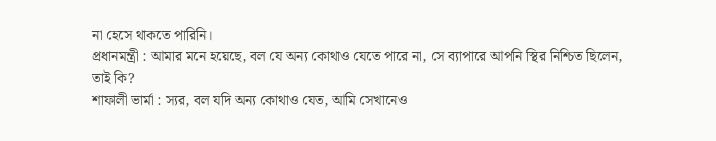না হেসে থাকতে পারিনি।
প্রধানমন্ত্রী : আমার মনে হয়েছে, বল যে অন্য কোথাও যেতে পারে না, সে ব্যাপারে আপনি স্থির নিশ্চিত ছিলেন, তাই কি?
শাফালী ভার্মা : স্যর, বল যদি অন্য কোথাও যেত, আমি সেখানেও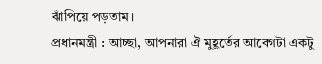ঝাঁপিয়ে পড়তাম।
প্রধানমন্ত্রী : আচ্ছা, আপনারা ঐ মুহূর্তের আবেগটা একটু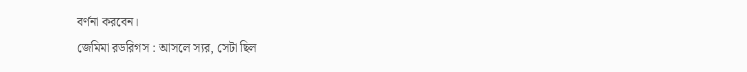বর্ণনা করবেন।
জেমিমা রডরিগস : আসলে স্যর, সেটা ছিল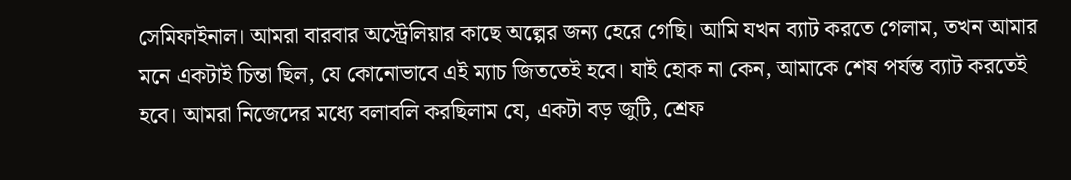সেমিফাইনাল। আমরা বারবার অস্ট্রেলিয়ার কাছে অল্পের জন্য হেরে গেছি। আমি যখন ব্যাট করতে গেলাম, তখন আমার মনে একটাই চিন্তা ছিল, যে কোনোভাবে এই ম্যাচ জিততেই হবে। যাই হোক না কেন, আমাকে শেষ পর্যন্ত ব্যাট করতেই হবে। আমরা নিজেদের মধ্যে বলাবলি করছিলাম যে, একটা বড় জুটি, শ্রেফ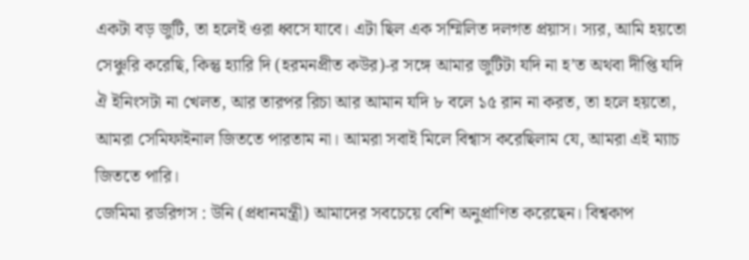একটা বড় জুটি, তা হলেই ওরা ধ্বসে যাবে। এটা ছিল এক সম্মিলিত দলগত প্রয়াস। স্যর, আমি হয়তো সেঞ্চুরি করেছি, কিন্তু হ্যারি দি (হরমনপ্রীত কউর)-র সঙ্গে আমার জুটিটা যদি না হ’ত অথবা দীপ্তি যদি ঐ ইনিংসটা না খেলত, আর তারপর রিচা আর আমান যদি ৮ বলে ১৫ রান না করত, তা হলে হয়তো, আমরা সেমিফাইনাল জিততে পারতাম না। আমরা সবাই মিলে বিশ্বাস করেছিলাম যে, আমরা এই ম্যাচ জিততে পারি।
জেমিমা রডরিগস : উনি (প্রধানমন্ত্রী) আমাদের সবচেয়ে বেশি অনুপ্রাণিত করেছেন। বিশ্বকাপ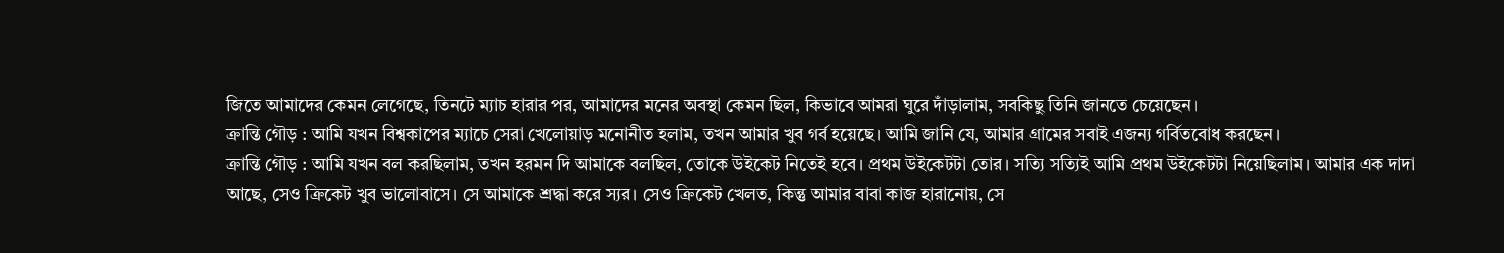জিতে আমাদের কেমন লেগেছে, তিনটে ম্যাচ হারার পর, আমাদের মনের অবস্থা কেমন ছিল, কিভাবে আমরা ঘুরে দাঁড়ালাম, সবকিছু তিনি জানতে চেয়েছেন।
ক্রান্তি গৌড় : আমি যখন বিশ্বকাপের ম্যাচে সেরা খেলোয়াড় মনোনীত হলাম, তখন আমার খুব গর্ব হয়েছে। আমি জানি যে, আমার গ্রামের সবাই এজন্য গর্বিতবোধ করছেন।
ক্রান্তি গৌড় : আমি যখন বল করছিলাম, তখন হরমন দি আমাকে বলছিল, তোকে উইকেট নিতেই হবে। প্রথম উইকেটটা তোর। সত্যি সত্যিই আমি প্রথম উইকেটটা নিয়েছিলাম। আমার এক দাদা আছে, সেও ক্রিকেট খুব ভালোবাসে। সে আমাকে শ্রদ্ধা করে স্যর। সেও ক্রিকেট খেলত, কিন্তু আমার বাবা কাজ হারানোয়, সে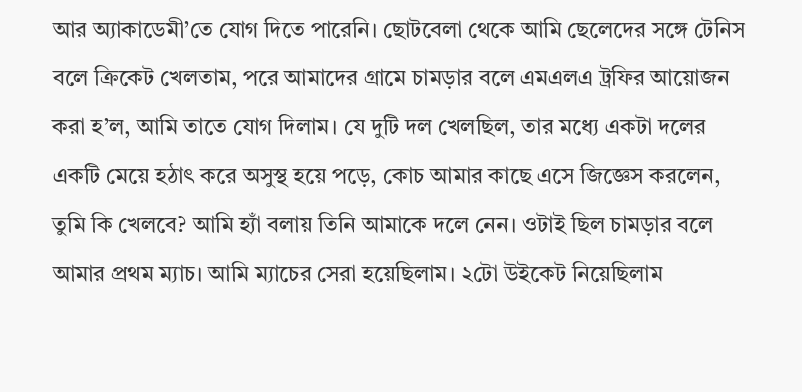আর অ্যাকাডেমী’তে যোগ দিতে পারেনি। ছোটবেলা থেকে আমি ছেলেদের সঙ্গে টেনিস বলে ক্রিকেট খেলতাম, পরে আমাদের গ্রামে চামড়ার বলে এমএলএ ট্রফির আয়োজন করা হ’ল, আমি তাতে যোগ দিলাম। যে দুটি দল খেলছিল, তার মধ্যে একটা দলের একটি মেয়ে হঠাৎ করে অসুস্থ হয়ে পড়ে, কোচ আমার কাছে এসে জিজ্ঞেস করলেন, তুমি কি খেলবে? আমি হ্যাঁ বলায় তিনি আমাকে দলে নেন। ওটাই ছিল চামড়ার বলে আমার প্রথম ম্যাচ। আমি ম্যাচের সেরা হয়েছিলাম। ২টো উইকেট নিয়েছিলাম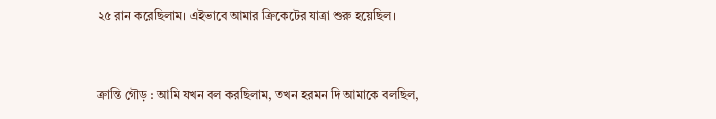২৫ রান করেছিলাম। এইভাবে আমার ক্রিকেটের যাত্রা শুরু হয়েছিল।


ক্রান্তি গৌড় : আমি যখন বল করছিলাম, তখন হরমন দি আমাকে বলছিল,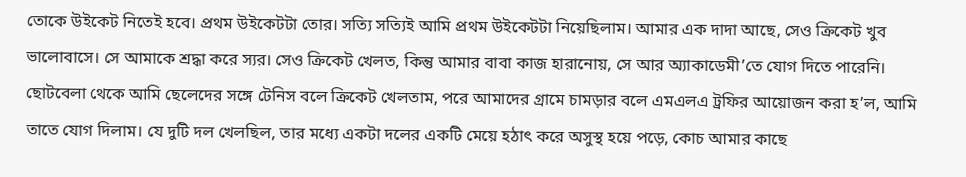তোকে উইকেট নিতেই হবে। প্রথম উইকেটটা তোর। সত্যি সত্যিই আমি প্রথম উইকেটটা নিয়েছিলাম। আমার এক দাদা আছে, সেও ক্রিকেট খুব ভালোবাসে। সে আমাকে শ্রদ্ধা করে স্যর। সেও ক্রিকেট খেলত, কিন্তু আমার বাবা কাজ হারানোয়, সে আর অ্যাকাডেমী’তে যোগ দিতে পারেনি। ছোটবেলা থেকে আমি ছেলেদের সঙ্গে টেনিস বলে ক্রিকেট খেলতাম, পরে আমাদের গ্রামে চামড়ার বলে এমএলএ ট্রফির আয়োজন করা হ’ল, আমি তাতে যোগ দিলাম। যে দুটি দল খেলছিল, তার মধ্যে একটা দলের একটি মেয়ে হঠাৎ করে অসুস্থ হয়ে পড়ে, কোচ আমার কাছে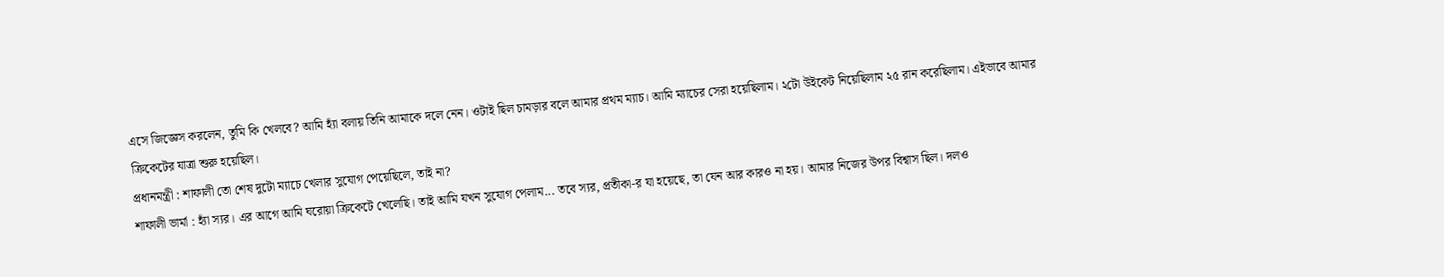এসে জিজ্ঞেস করলেন, তুমি কি খেলবে? আমি হ্যাঁ বলায় তিনি আমাকে দলে নেন। ওটাই ছিল চামড়ার বলে আমার প্রথম ম্যাচ। আমি ম্যাচের সেরা হয়েছিলাম। ২টো উইকেট নিয়েছিলাম ২৫ রান করেছিলাম। এইভাবে আমার ক্রিকেটের যাত্রা শুরু হয়েছিল।
প্রধানমন্ত্রী : শাফালী তো শেষ দুটো ম্যাচে খেলার সুযোগ পেয়েছিলে, তাই না?
শাফালী ভার্মা : হ্যাঁ স্যর। এর আগে আমি ঘরোয়া ক্রিকেটে খেলেছি। তাই আমি যখন সুযোগ পেলাম... তবে স্যর, প্রতীকা-র যা হয়েছে, তা যেন আর কারও না হয়। আমার নিজের উপর বিশ্বাস ছিল। দলও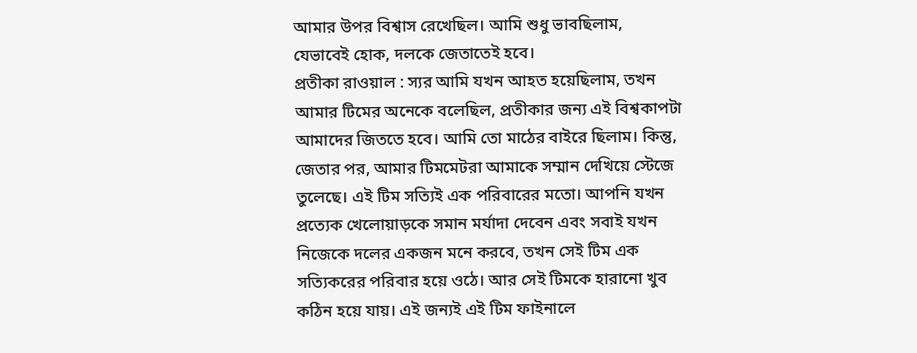আমার উপর বিশ্বাস রেখেছিল। আমি শুধু ভাবছিলাম, যেভাবেই হোক, দলকে জেতাতেই হবে।
প্রতীকা রাওয়াল : স্যর আমি যখন আহত হয়েছিলাম, তখন আমার টিমের অনেকে বলেছিল, প্রতীকার জন্য এই বিশ্বকাপটা আমাদের জিততে হবে। আমি তো মাঠের বাইরে ছিলাম। কিন্তু, জেতার পর, আমার টিমমেটরা আমাকে সম্মান দেখিয়ে স্টেজে তুলেছে। এই টিম সত্যিই এক পরিবারের মতো। আপনি যখন প্রত্যেক খেলোয়াড়কে সমান মর্যাদা দেবেন এবং সবাই যখন নিজেকে দলের একজন মনে করবে, তখন সেই টিম এক সত্যিকরের পরিবার হয়ে ওঠে। আর সেই টিমকে হারানো খুব কঠিন হয়ে যায়। এই জন্যই এই টিম ফাইনালে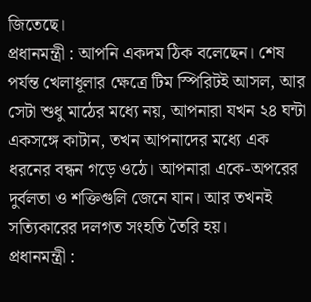জিতেছে।
প্রধানমন্ত্রী : আপনি একদম ঠিক বলেছেন। শেষ পর্যন্ত খেলাধূলার ক্ষেত্রে টিম স্পিরিটই আসল, আর সেটা শুধু মাঠের মধ্যে নয়, আপনারা যখন ২৪ ঘন্টা একসঙ্গে কাটান, তখন আপনাদের মধ্যে এক ধরনের বন্ধন গড়ে ওঠে। আপনারা একে-অপরের দুর্বলতা ও শক্তিগুলি জেনে যান। আর তখনই সত্যিকারের দলগত সংহতি তৈরি হয়।
প্রধানমন্ত্রী :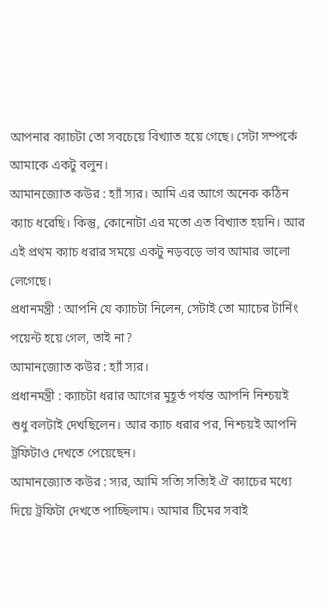আপনার ক্যাচটা তো সবচেয়ে বিখ্যাত হয়ে গেছে। সেটা সম্পর্কে আমাকে একটু বলুন।
আমানজ্যোত কউর : হ্যাঁ স্যর। আমি এর আগে অনেক কঠিন ক্যাচ ধরেছি। কিন্তু, কোনোটা এর মতো এত বিখ্যাত হয়নি। আর এই প্রথম ক্যাচ ধরার সময়ে একটু নড়বড়ে ভাব আমার ভালো লেগেছে।
প্রধানমন্ত্রী : আপনি যে ক্যাচটা নিলেন, সেটাই তো ম্যাচের টার্নিং পয়েন্ট হয়ে গেল, তাই না?
আমানজ্যোত কউর : হ্যাঁ স্যর।
প্রধানমন্ত্রী : ক্যাচটা ধরার আগের মুহূর্ত পর্যন্ত আপনি নিশ্চয়ই শুধু বলটাই দেখছিলেন। আর ক্যাচ ধরার পর, নিশ্চয়ই আপনি ট্রফিটাও দেখতে পেয়েছেন।
আমানজ্যোত কউর : স্যর, আমি সত্যি সত্যিই ঐ ক্যাচের মধ্যে দিয়ে ট্রফিটা দেখতে পাচ্ছিলাম। আমার টিমের সবাই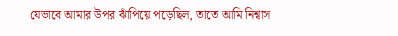যেভাবে আমার উপর ঝাঁপিয়ে পড়েছিল, তাতে আমি নিশ্বাস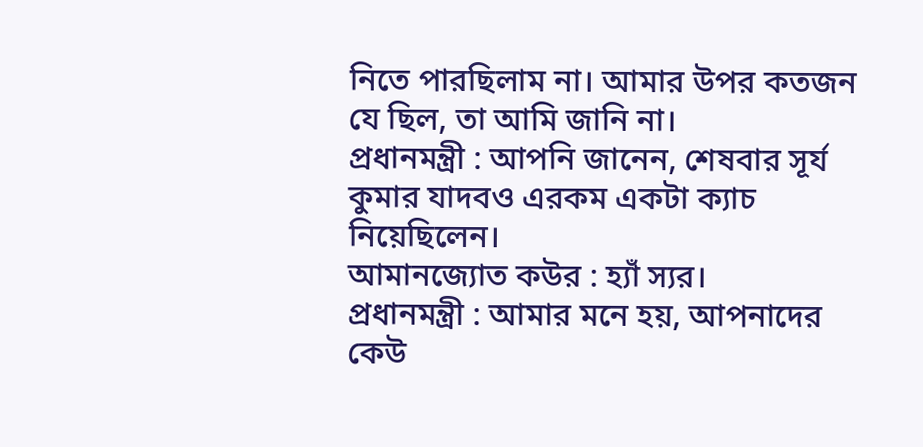নিতে পারছিলাম না। আমার উপর কতজন যে ছিল, তা আমি জানি না।
প্রধানমন্ত্রী : আপনি জানেন, শেষবার সূর্য কুমার যাদবও এরকম একটা ক্যাচ নিয়েছিলেন।
আমানজ্যোত কউর : হ্যাঁ স্যর।
প্রধানমন্ত্রী : আমার মনে হয়, আপনাদের কেউ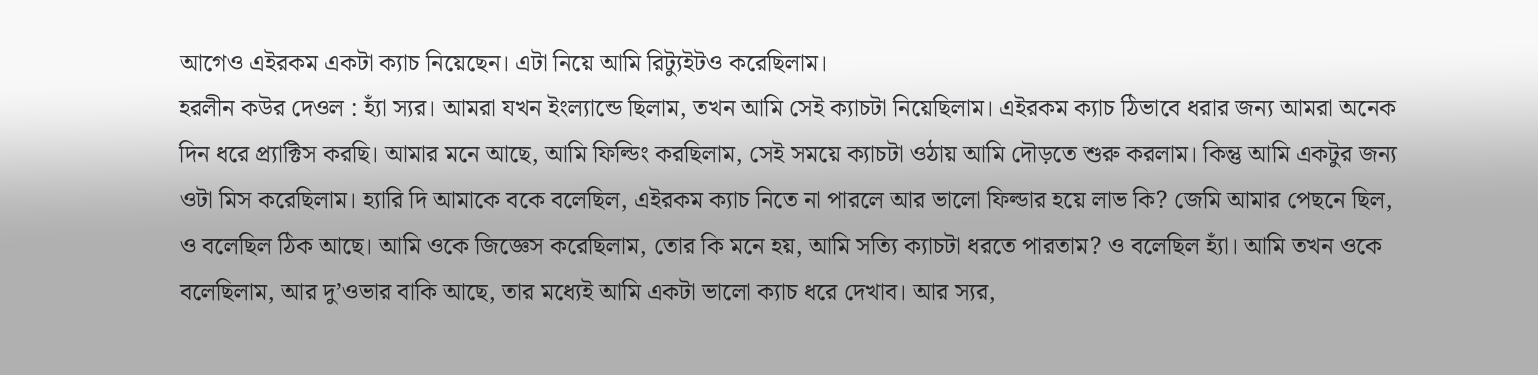আগেও এইরকম একটা ক্যাচ নিয়েছেন। এটা নিয়ে আমি রিট্যুইটও করেছিলাম।
হরলীন কউর দেওল : হ্যাঁ স্যর। আমরা যখন ইংল্যান্ডে ছিলাম, তখন আমি সেই ক্যাচটা নিয়েছিলাম। এইরকম ক্যাচ ঠিভাবে ধরার জন্য আমরা অনেক দিন ধরে প্র্যাক্টিস করছি। আমার মনে আছে, আমি ফিল্ডিং করছিলাম, সেই সময়ে ক্যাচটা ওঠায় আমি দৌড়তে শুরু করলাম। কিন্তু আমি একটুর জন্য ওটা মিস করেছিলাম। হ্যারি দি আমাকে বকে বলেছিল, এইরকম ক্যাচ নিতে না পারলে আর ভালো ফিল্ডার হয়ে লাভ কি? জেমি আমার পেছনে ছিল, ও বলেছিল ঠিক আছে। আমি ওকে জিজ্ঞেস করেছিলাম, তোর কি মনে হয়, আমি সত্যি ক্যাচটা ধরতে পারতাম? ও বলেছিল হ্যাঁ। আমি তখন ওকে বলেছিলাম, আর দু’ওভার বাকি আছে, তার মধ্যেই আমি একটা ভালো ক্যাচ ধরে দেখাব। আর স্যর,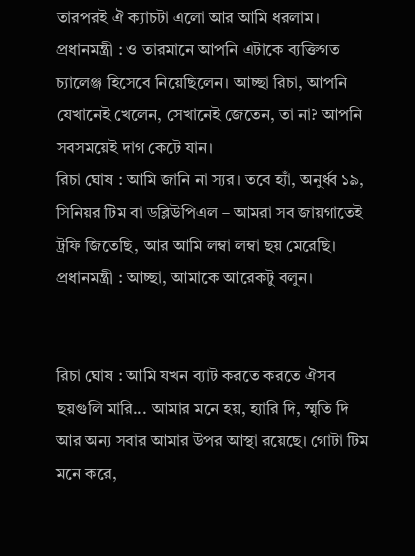তারপরই ঐ ক্যাচটা এলো আর আমি ধরলাম।
প্রধানমন্ত্রী : ও তারমানে আপনি এটাকে ব্যক্তিগত চ্যালেঞ্জ হিসেবে নিয়েছিলেন। আচ্ছা রিচা, আপনি যেখানেই খেলেন, সেখানেই জেতেন, তা না? আপনি সবসময়েই দাগ কেটে যান।
রিচা ঘোষ : আমি জানি না স্যর। তবে হ্যাঁ, অনুর্ধ্ব ১৯, সিনিয়র টিম বা ডব্লিউপিএল – আমরা সব জায়গাতেই ট্রফি জিতেছি, আর আমি লম্বা লম্বা ছয় মেরেছি।
প্রধানমন্ত্রী : আচ্ছা, আমাকে আরেকটু বলুন।


রিচা ঘোষ : আমি যখন ব্যাট করতে করতে ঐসব ছয়গুলি মারি... আমার মনে হয়, হ্যারি দি, স্মৃতি দি আর অন্য সবার আমার উপর আস্থা রয়েছে। গোটা টিম মনে করে,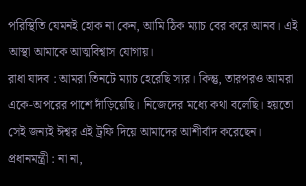পরিস্থিতি যেমনই হোক না কেন, আমি ঠিক ম্যাচ বের করে আনব। এই আস্থা আমাকে আত্মবিশ্বাস যোগায়।
রাধা যাদব : আমরা তিনটে ম্যাচ হেরেছি স্যর। কিন্তু, তারপরও আমরা একে-অপরের পাশে দাঁড়িয়েছি। নিজেদের মধ্যে কথা বলেছি। হয়তো সেই জন্যই ঈশ্বর এই ট্রফি দিয়ে আমাদের আশীর্বাদ করেছেন।
প্রধানমন্ত্রী : না না,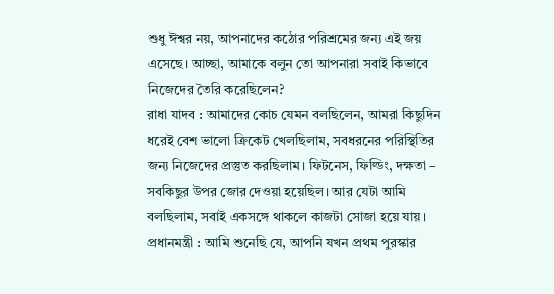শুধু ঈশ্বর নয়, আপনাদের কঠোর পরিশ্রমের জন্য এই জয় এসেছে। আচ্ছা, আমাকে বলুন তো আপনারা সবাই কিভাবে নিজেদের তৈরি করেছিলেন?
রাধা যাদব : আমাদের কোচ যেমন বলছিলেন, আমরা কিছুদিন ধরেই বেশ ভালো ক্রিকেট খেলছিলাম, সবধরনের পরিস্থিতির জন্য নিজেদের প্রস্তুত করছিলাম। ফিটনেস, ফিল্ডিং, দক্ষতা – সবকিছুর উপর জোর দেওয়া হয়েছিল। আর যেটা আমি বলছিলাম, সবাই একসঙ্গে থাকলে কাজটা সোজা হয়ে যায়।
প্রধানমন্ত্রী : আমি শুনেছি যে, আপনি যখন প্রথম পুরস্কার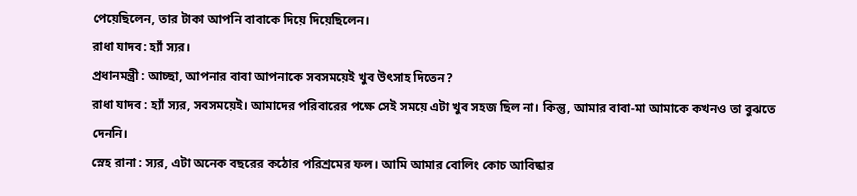পেয়েছিলেন, তার টাকা আপনি বাবাকে দিয়ে দিয়েছিলেন।
রাধা যাদব: হ্যাঁ স্যর।
প্রধানমন্ত্রী : আচ্ছা, আপনার বাবা আপনাকে সবসময়েই খুব উৎসাহ দিতেন?
রাধা যাদব : হ্যাঁ স্যর, সবসময়েই। আমাদের পরিবারের পক্ষে সেই সময়ে এটা খুব সহজ ছিল না। কিন্তু, আমার বাবা-মা আমাকে কখনও তা বুঝতে দেননি।
স্নেহ রানা : স্যর, এটা অনেক বছরের কঠোর পরিশ্রমের ফল। আমি আমার বোলিং কোচ আবিষ্কার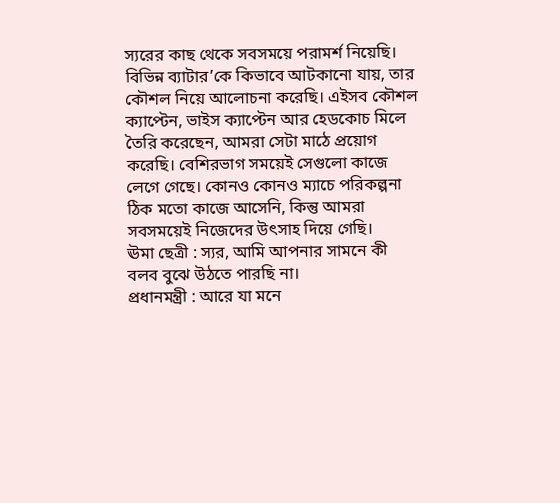স্যরের কাছ থেকে সবসময়ে পরামর্শ নিয়েছি। বিভিন্ন ব্যাটার’কে কিভাবে আটকানো যায়, তার কৌশল নিয়ে আলোচনা করেছি। এইসব কৌশল ক্যাপ্টেন, ভাইস ক্যাপ্টেন আর হেডকোচ মিলে তৈরি করেছেন, আমরা সেটা মাঠে প্রয়োগ করেছি। বেশিরভাগ সময়েই সেগুলো কাজে লেগে গেছে। কোনও কোনও ম্যাচে পরিকল্পনা ঠিক মতো কাজে আসেনি, কিন্তু আমরা সবসময়েই নিজেদের উৎসাহ দিয়ে গেছি।
ঊমা ছেত্রী : স্যর, আমি আপনার সামনে কী বলব বুঝে উঠতে পারছি না।
প্রধানমন্ত্রী : আরে যা মনে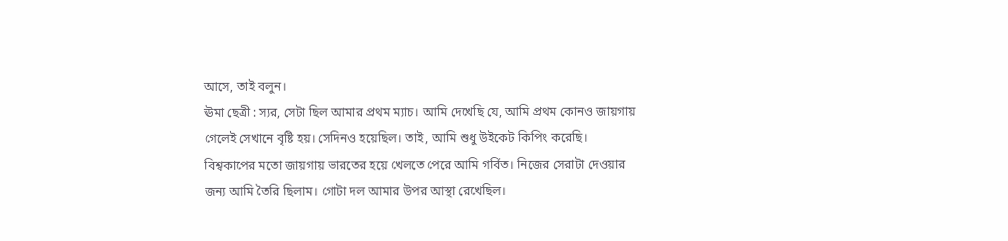আসে, তাই বলুন।
ঊমা ছেত্রী : স্যর, সেটা ছিল আমার প্রথম ম্যাচ। আমি দেখেছি যে, আমি প্রথম কোনও জায়গায় গেলেই সেখানে বৃষ্টি হয়। সেদিনও হয়েছিল। তাই, আমি শুধু উইকেট কিপিং করেছি। বিশ্বকাপের মতো জায়গায় ভারতের হয়ে খেলতে পেরে আমি গর্বিত। নিজের সেরাটা দেওয়ার জন্য আমি তৈরি ছিলাম। গোটা দল আমার উপর আস্থা রেখেছিল।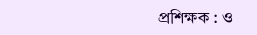প্রশিক্ষক : ও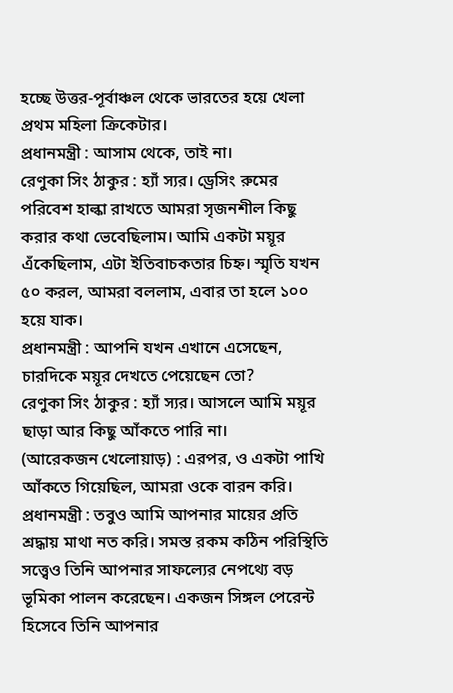হচ্ছে উত্তর-পূর্বাঞ্চল থেকে ভারতের হয়ে খেলা প্রথম মহিলা ক্রিকেটার।
প্রধানমন্ত্রী : আসাম থেকে, তাই না।
রেণুকা সিং ঠাকুর : হ্যাঁ স্যর। ড্রেসিং রুমের পরিবেশ হাল্কা রাখতে আমরা সৃজনশীল কিছু করার কথা ভেবেছিলাম। আমি একটা ময়ূর এঁকেছিলাম, এটা ইতিবাচকতার চিহ্ন। স্মৃতি যখন ৫০ করল, আমরা বললাম, এবার তা হলে ১০০ হয়ে যাক।
প্রধানমন্ত্রী : আপনি যখন এখানে এসেছেন, চারদিকে ময়ূর দেখতে পেয়েছেন তো?
রেণুকা সিং ঠাকুর : হ্যাঁ স্যর। আসলে আমি ময়ূর ছাড়া আর কিছু আঁকতে পারি না।
(আরেকজন খেলোয়াড়) : এরপর, ও একটা পাখি আঁকতে গিয়েছিল, আমরা ওকে বারন করি।
প্রধানমন্ত্রী : তবুও আমি আপনার মায়ের প্রতি শ্রদ্ধায় মাথা নত করি। সমস্ত রকম কঠিন পরিস্থিতি সত্ত্বেও তিনি আপনার সাফল্যের নেপথ্যে বড় ভূমিকা পালন করেছেন। একজন সিঙ্গল পেরেন্ট হিসেবে তিনি আপনার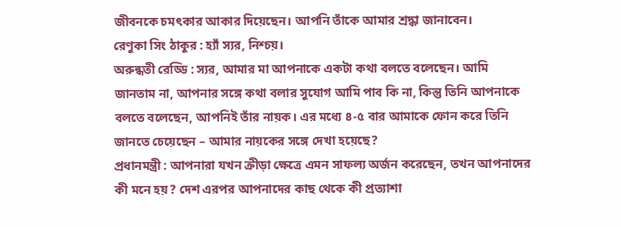জীবনকে চমৎকার আকার দিয়েছেন। আপনি তাঁকে আমার শ্রদ্ধা জানাবেন।
রেণুকা সিং ঠাকুর : হ্যাঁ স্যর, নিশ্চয়।
অরুন্ধতী রেড্ডি : স্যর, আমার মা আপনাকে একটা কথা বলতে বলেছেন। আমি জানতাম না, আপনার সঙ্গে কথা বলার সুযোগ আমি পাব কি না, কিন্তু তিনি আপনাকে বলতে বলেছেন, আপনিই তাঁর নায়ক। এর মধ্যে ৪-৫ বার আমাকে ফোন করে তিনি জানতে চেয়েছেন – আমার নায়কের সঙ্গে দেখা হয়েছে?
প্রধানমন্ত্রী : আপনারা যখন ক্রীড়া ক্ষেত্রে এমন সাফল্য অর্জন করেছেন, তখন আপনাদের কী মনে হয়? দেশ এরপর আপনাদের কাছ থেকে কী প্রত্যাশা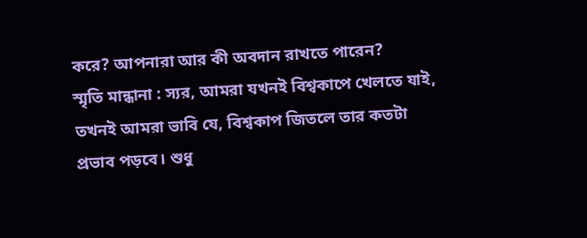করে? আপনারা আর কী অবদান রাখতে পারেন?
স্মৃতি মান্ধানা : স্যর, আমরা যখনই বিশ্বকাপে খেলতে যাই, তখনই আমরা ভাবি যে, বিশ্বকাপ জিতলে তার কতটা প্রভাব পড়বে। শুধু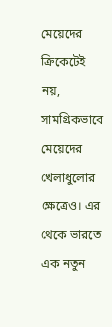মেয়েদের ক্রিকেটেই নয়, সামগ্রিকভাবে মেয়েদের খেলাধুলোর ক্ষেত্রেও। এর থেকে ভারতে এক নতুন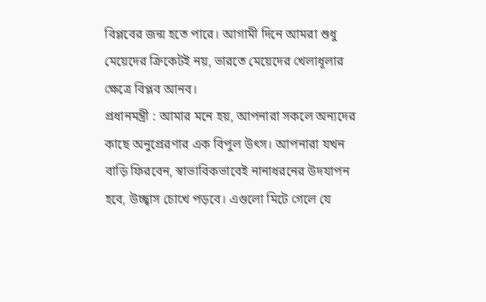বিপ্লবের জন্ম হতে পারে। আগামী দিনে আমরা শুধু মেয়েদের ক্রিকেটই নয়, ভারতে মেয়েদের খেলাধূলার ক্ষেত্রে বিপ্লব আনব।
প্রধানমন্ত্রী : আমার মনে হয়, আপনারা সকলে অন্যদের কাছে অনুপ্রেরণার এক বিপুল উৎস। আপনারা যখন বাড়ি ফিরবেন, স্বাভাবিকভাবেই নানাধরনের উদযাপন হবে, উচ্ছ্বাস চোখে পড়বে। এগুলো মিটে গেলে যে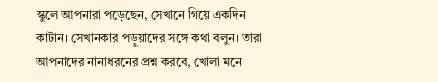স্কুলে আপনারা পড়েছেন, সেখানে গিয়ে একদিন কাটান। সেখানকার পড়ুয়াদের সঙ্গে কথা বলুন। তারা আপনাদের নানাধরনের প্রশ্ন করবে, খোলা মনে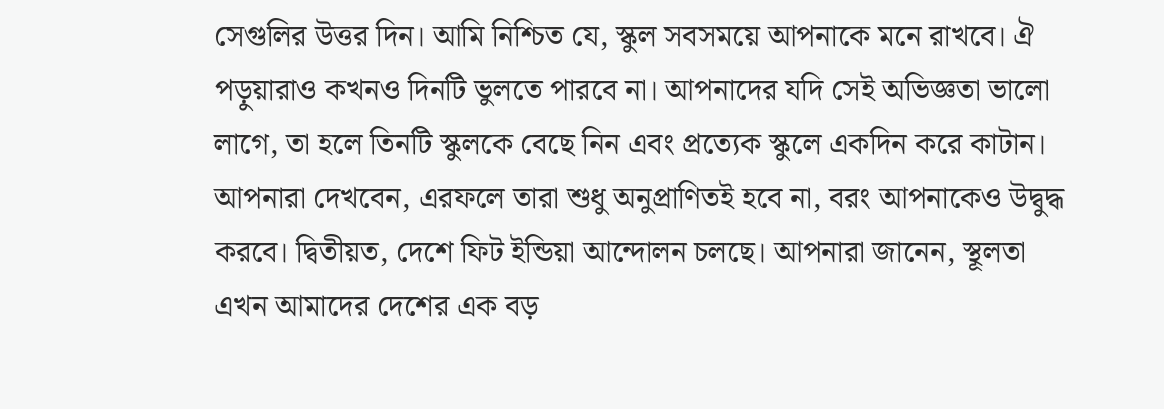সেগুলির উত্তর দিন। আমি নিশ্চিত যে, স্কুল সবসময়ে আপনাকে মনে রাখবে। ঐ পড়ুয়ারাও কখনও দিনটি ভুলতে পারবে না। আপনাদের যদি সেই অভিজ্ঞতা ভালো লাগে, তা হলে তিনটি স্কুলকে বেছে নিন এবং প্রত্যেক স্কুলে একদিন করে কাটান। আপনারা দেখবেন, এরফলে তারা শুধু অনুপ্রাণিতই হবে না, বরং আপনাকেও উদ্বুদ্ধ করবে। দ্বিতীয়ত, দেশে ফিট ইন্ডিয়া আন্দোলন চলছে। আপনারা জানেন, স্থূলতা এখন আমাদের দেশের এক বড়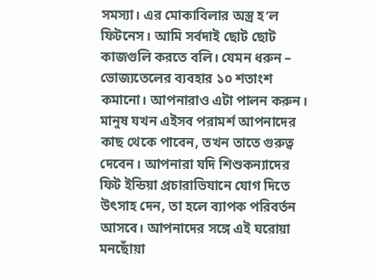সমস্যা। এর মোকাবিলার অস্ত্র হ’ল ফিটনেস। আমি সর্বদাই ছোট ছোট কাজগুলি করতে বলি। যেমন ধরুন – ভোজ্যতেলের ব্যবহার ১০ শতাংশ কমানো। আপনারাও এটা পালন করুন। মানুষ যখন এইসব পরামর্শ আপনাদের কাছ থেকে পাবেন, তখন তাতে গুরুত্ব দেবেন। আপনারা যদি শিশুকন্যাদের ফিট ইন্ডিয়া প্রচারাভিযানে যোগ দিতে উৎসাহ দেন, তা হলে ব্যাপক পরিবর্তন আসবে। আপনাদের সঙ্গে এই ঘরোয়া মনছোঁয়া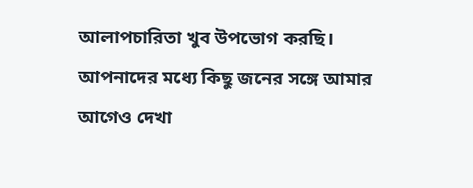আলাপচারিতা খুব উপভোগ করছি। আপনাদের মধ্যে কিছু জনের সঙ্গে আমার আগেও দেখা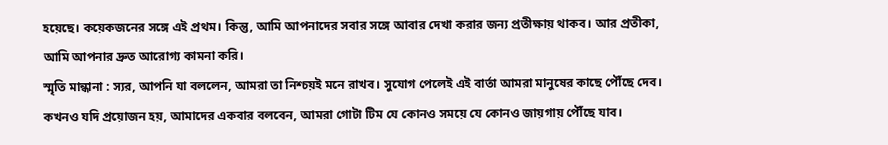হয়েছে। কয়েকজনের সঙ্গে এই প্রথম। কিন্তু, আমি আপনাদের সবার সঙ্গে আবার দেখা করার জন্য প্রতীক্ষায় থাকব। আর প্রতীকা, আমি আপনার দ্রুত আরোগ্য কামনা করি।
স্মৃতি মান্ধানা : স্যর, আপনি যা বললেন, আমরা তা নিশ্চয়ই মনে রাখব। সুযোগ পেলেই এই বার্তা আমরা মানুষের কাছে পৌঁছে দেব। কখনও যদি প্রয়োজন হয়, আমাদের একবার বলবেন, আমরা গোটা টিম যে কোনও সময়ে যে কোনও জায়গায় পৌঁছে যাব।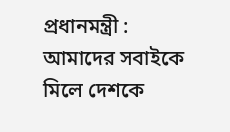প্রধানমন্ত্রী : আমাদের সবাইকে মিলে দেশকে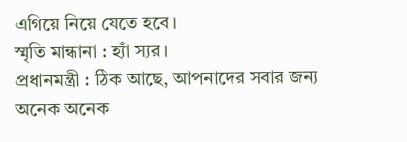এগিয়ে নিয়ে যেতে হবে।
স্মৃতি মান্ধানা : হ্যাঁ স্যর।
প্রধানমন্ত্রী : ঠিক আছে, আপনাদের সবার জন্য অনেক অনেক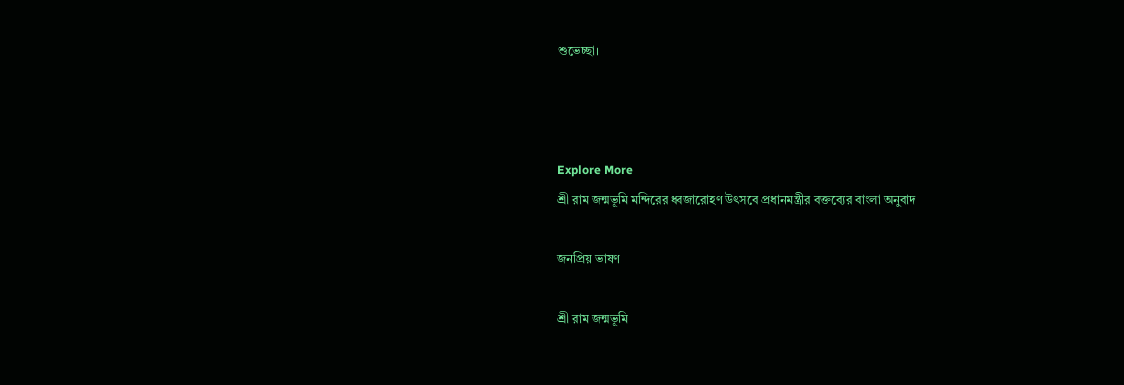শুভেচ্ছা।



Explore More
শ্রী রাম জন্মভূমি মন্দিরের ধ্বজারোহণ উৎসবে প্রধানমন্ত্রীর বক্তব্যের বাংলা অনুবাদ

জনপ্রিয় ভাষণ

শ্রী রাম জন্মভূমি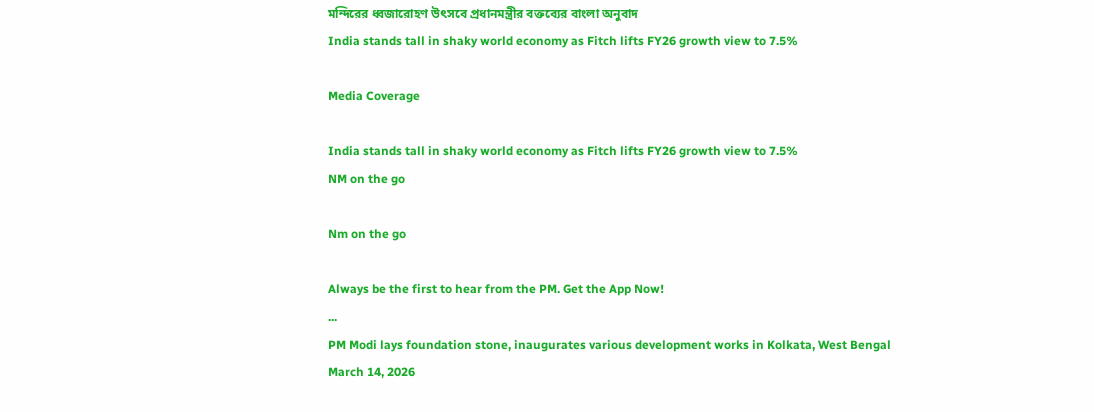মন্দিরের ধ্বজারোহণ উৎসবে প্রধানমন্ত্রীর বক্তব্যের বাংলা অনুবাদ
India stands tall in shaky world economy as Fitch lifts FY26 growth view to 7.5%

Media Coverage

India stands tall in shaky world economy as Fitch lifts FY26 growth view to 7.5%
NM on the go

Nm on the go

Always be the first to hear from the PM. Get the App Now!
...
PM Modi lays foundation stone, inaugurates various development works in Kolkata, West Bengal
March 14, 2026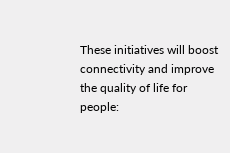These initiatives will boost connectivity and improve the quality of life for people: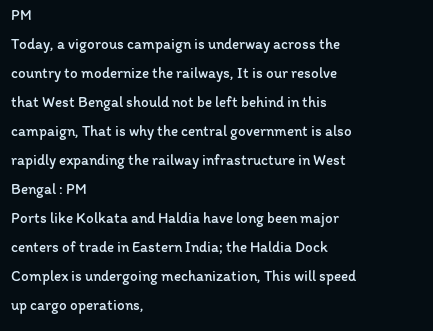PM
Today, a vigorous campaign is underway across the country to modernize the railways, It is our resolve that West Bengal should not be left behind in this campaign, That is why the central government is also rapidly expanding the railway infrastructure in West Bengal : PM
Ports like Kolkata and Haldia have long been major centers of trade in Eastern India; the Haldia Dock Complex is undergoing mechanization, This will speed up cargo operations,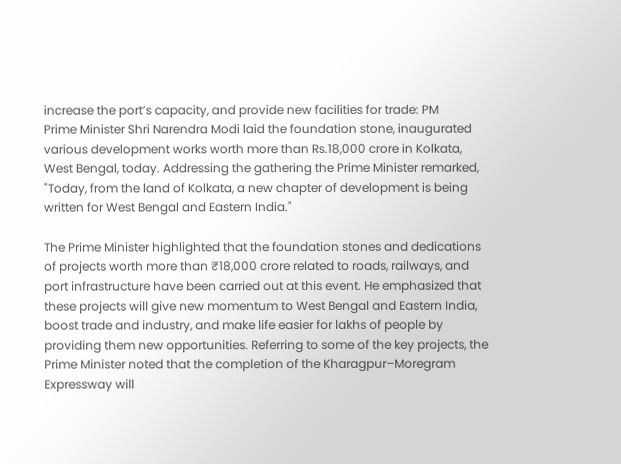increase the port’s capacity, and provide new facilities for trade: PM
Prime Minister Shri Narendra Modi laid the foundation stone, inaugurated various development works worth more than Rs.18,000 crore in Kolkata, West Bengal, today. Addressing the gathering the Prime Minister remarked, "Today, from the land of Kolkata, a new chapter of development is being written for West Bengal and Eastern India."

The Prime Minister highlighted that the foundation stones and dedications of projects worth more than ₹18,000 crore related to roads, railways, and port infrastructure have been carried out at this event. He emphasized that these projects will give new momentum to West Bengal and Eastern India, boost trade and industry, and make life easier for lakhs of people by providing them new opportunities. Referring to some of the key projects, the Prime Minister noted that the completion of the Kharagpur–Moregram Expressway will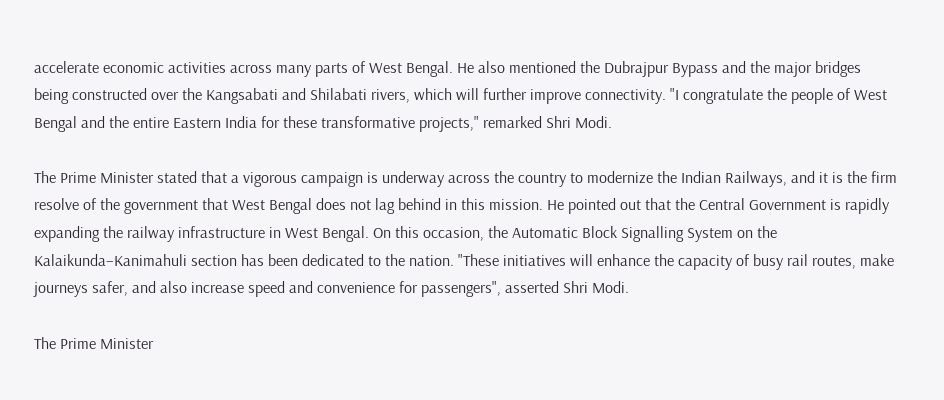accelerate economic activities across many parts of West Bengal. He also mentioned the Dubrajpur Bypass and the major bridges being constructed over the Kangsabati and Shilabati rivers, which will further improve connectivity. "I congratulate the people of West Bengal and the entire Eastern India for these transformative projects," remarked Shri Modi.

The Prime Minister stated that a vigorous campaign is underway across the country to modernize the Indian Railways, and it is the firm resolve of the government that West Bengal does not lag behind in this mission. He pointed out that the Central Government is rapidly expanding the railway infrastructure in West Bengal. On this occasion, the Automatic Block Signalling System on the Kalaikunda–Kanimahuli section has been dedicated to the nation. "These initiatives will enhance the capacity of busy rail routes, make journeys safer, and also increase speed and convenience for passengers", asserted Shri Modi.

The Prime Minister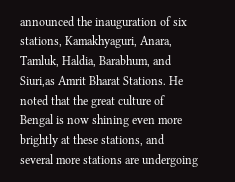announced the inauguration of six stations, Kamakhyaguri, Anara, Tamluk, Haldia, Barabhum, and Siuri,as Amrit Bharat Stations. He noted that the great culture of Bengal is now shining even more brightly at these stations, and several more stations are undergoing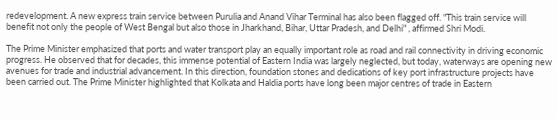redevelopment. A new express train service between Purulia and Anand Vihar Terminal has also been flagged off. "This train service will benefit not only the people of West Bengal but also those in Jharkhand, Bihar, Uttar Pradesh, and Delhi" , affirmed Shri Modi.

The Prime Minister emphasized that ports and water transport play an equally important role as road and rail connectivity in driving economic progress. He observed that for decades, this immense potential of Eastern India was largely neglected, but today, waterways are opening new avenues for trade and industrial advancement. In this direction, foundation stones and dedications of key port infrastructure projects have been carried out. The Prime Minister highlighted that Kolkata and Haldia ports have long been major centres of trade in Eastern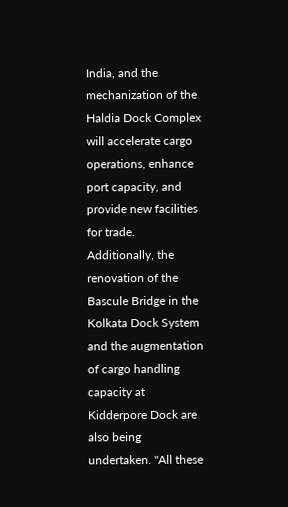India, and the mechanization of the Haldia Dock Complex will accelerate cargo operations, enhance port capacity, and provide new facilities for trade. Additionally, the renovation of the Bascule Bridge in the Kolkata Dock System and the augmentation of cargo handling capacity at Kidderpore Dock are also being undertaken. "All these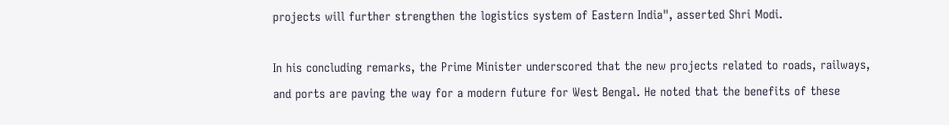projects will further strengthen the logistics system of Eastern India", asserted Shri Modi.

In his concluding remarks, the Prime Minister underscored that the new projects related to roads, railways, and ports are paving the way for a modern future for West Bengal. He noted that the benefits of these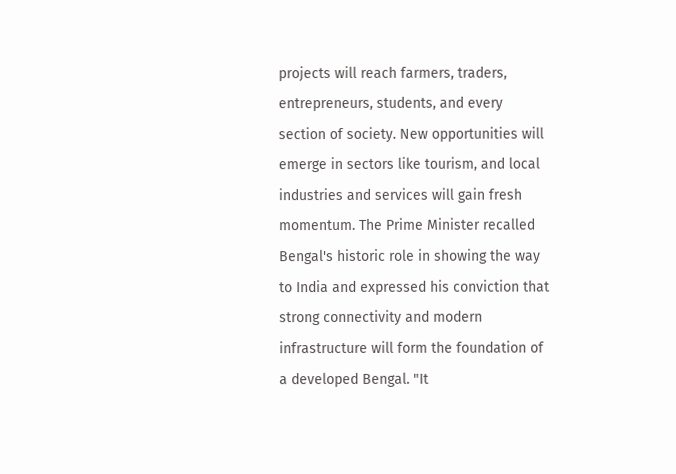projects will reach farmers, traders, entrepreneurs, students, and every section of society. New opportunities will emerge in sectors like tourism, and local industries and services will gain fresh momentum. The Prime Minister recalled Bengal's historic role in showing the way to India and expressed his conviction that strong connectivity and modern infrastructure will form the foundation of a developed Bengal. "It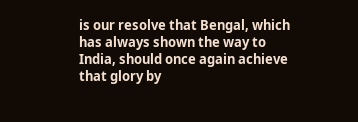is our resolve that Bengal, which has always shown the way to India, should once again achieve that glory by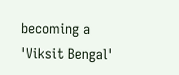becoming a 'Viksit Bengal'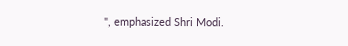", emphasized Shri Modi.